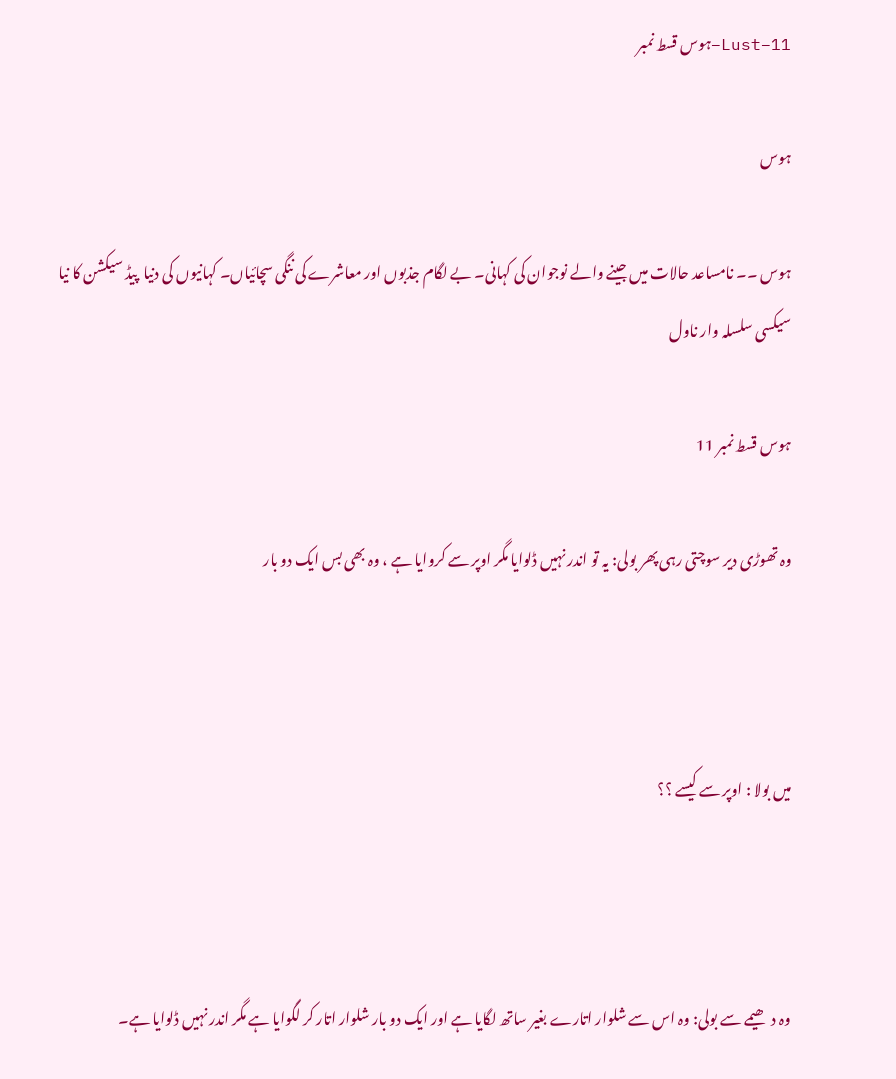Lust–11–ہوس قسط نمبر

ہوس

ہوس ۔۔ نامساعد حالات میں جینے والے نوجوان کی کہانی۔ بے لگام جذبوں اور معاشرے کی ننگی سچائیاں۔ کہانیوں کی دنیا  پیڈ سیکشن کا نیا سیکسی سلسلہ وار ناول

ہوس قسط نمبر 11

وہ تھوڑی دیر سوچتی رہی پھر بولی: یہ تو اندر نہیں ڈلوایا مگر اوپر سے کروایا ہے ، وہ بھی بس ایک دو بار



میں بولا : اوپر سے کیسے ؟؟



وہ دھیمے سے بولی: وہ اس سے شلوار اتارے بغیر ساتھ لگایا ہے اور ایک دو بار شلوار اتار کر لگوایا ہے مگر اندر نہیں ڈلوایا ہے۔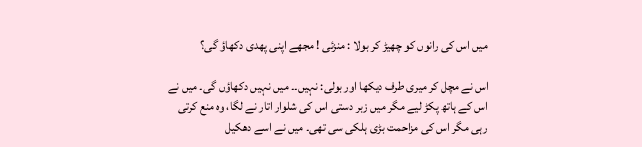میں اس کی رانوں کو چھیڑ کر بولا : منزئی ! مجھے اپنی پھدی دکھاؤ گی؟

اس نے مچل کر میری طرف دیکھا اور بولی: نہیں۔۔ میں نہیں دکھاؤں گی۔ میں نے اس کے ہاتھ پکڑ لیے مگر میں زبر دستی اس کی شلوار اتار نے لگا، وہ منع کرتی رہی مگر اس کی مزاحمت بڑی ہلکی سی تھی۔ میں نے اسے دھکیل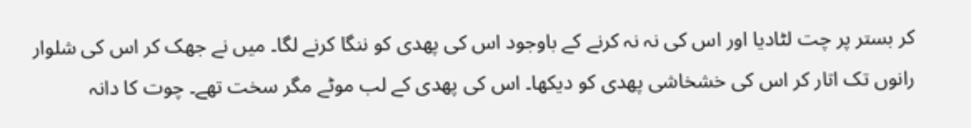کر بستر پر چت لٹادیا اور اس کی نہ نہ کرنے کے باوجود اس کی پھدی کو ننگا کرنے لگا۔ میں نے جھک کر اس کی شلوار رانوں تک اتار کر اس کی خشخاشی پھدی کو دیکھا۔ اس کی پھدی کے لب موٹے مگر سخت تھے۔ چوت کا دانہ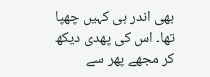بھی اندر ہی کہیں چھپا تھا۔ اس کی پھدی دیکھ کر مجھے پھر سے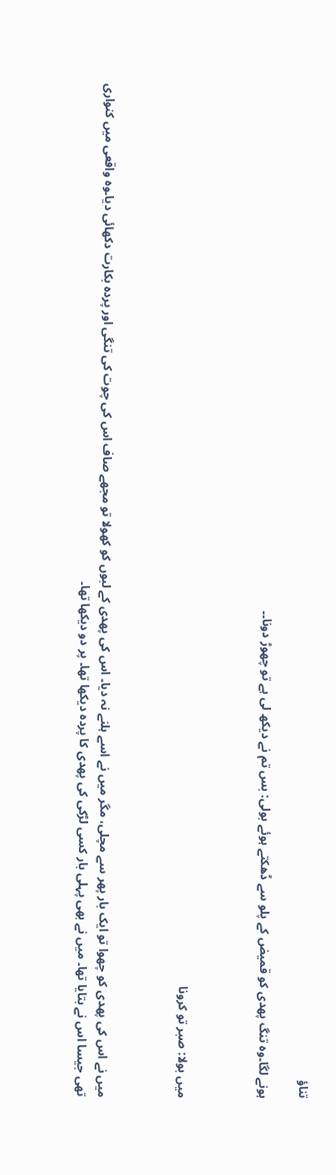تناؤ

ہونے لگا۔وہ تنگ پھدی کو قمیض کے پلو سے ڈھکتے ہوئے بولی: بس تم نے دیکھ لی ہے تو چھوڑ دونا۔۔



میں بولا: صبر تو کرونا



میں نے اس کی پھدی کو چھوا تو ایک بار پھر سے مچلی، مگر میں نے اسے ہلنے نہ دیا۔ اس کی پھدی کے لبوں کو کھولا تو مجھے صاف اس کی چوت کی تنگی اور پردہ بکارت دکھائی دیا۔وہ واقعی میں کنواری تھی جیسا اس نے بتایا تھا۔ میں نے بھی پہلی بار کسی لڑکی کی پھدی کا پردہ دیکھا تھا۔ پر دو دیکھا تھا۔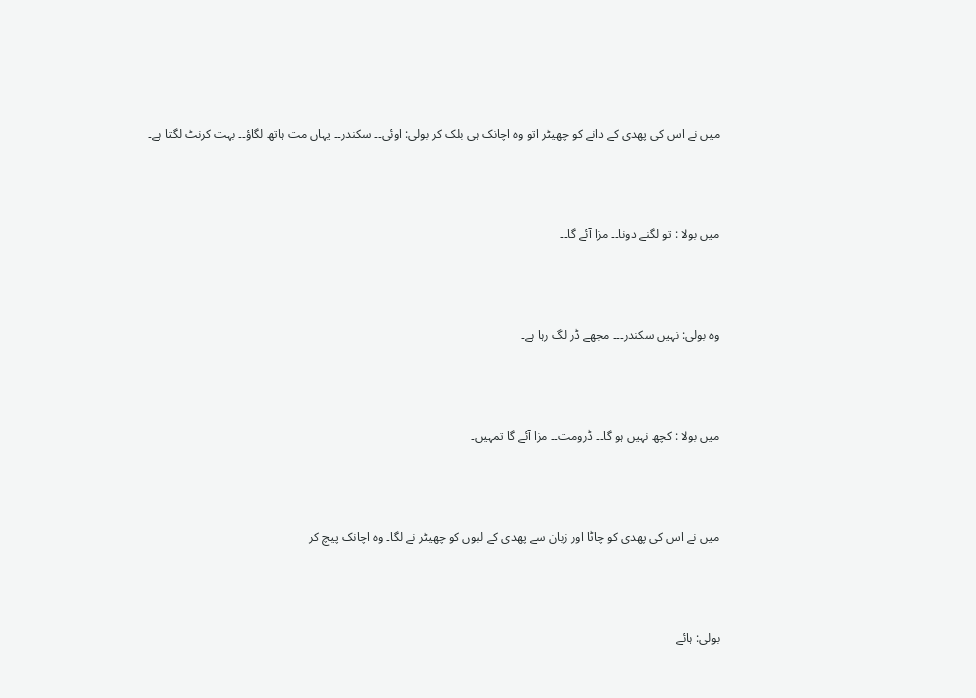میں نے اس کی پھدی کے دانے کو چھیٹر اتو وہ اچانک ہی بلک کر بولی: اوئی۔۔ سکندر۔۔ یہاں مت ہاتھ لگاؤ۔۔ بہت کرنٹ لگتا ہے۔



میں بولا : تو لگنے دونا۔۔ مزا آئے گا۔۔



وہ بولی: نہیں سکندر۔۔۔ مجھے ڈر لگ رہا ہے۔



میں بولا : کچھ نہیں ہو گا۔۔ ڈرومت۔۔ مزا آئے گا تمہیں۔



میں نے اس کی پھدی کو چاٹا اور زبان سے پھدی کے لبوں کو چھیٹر نے لگا۔ وہ اچانک پیچ کر



بولی: ہائے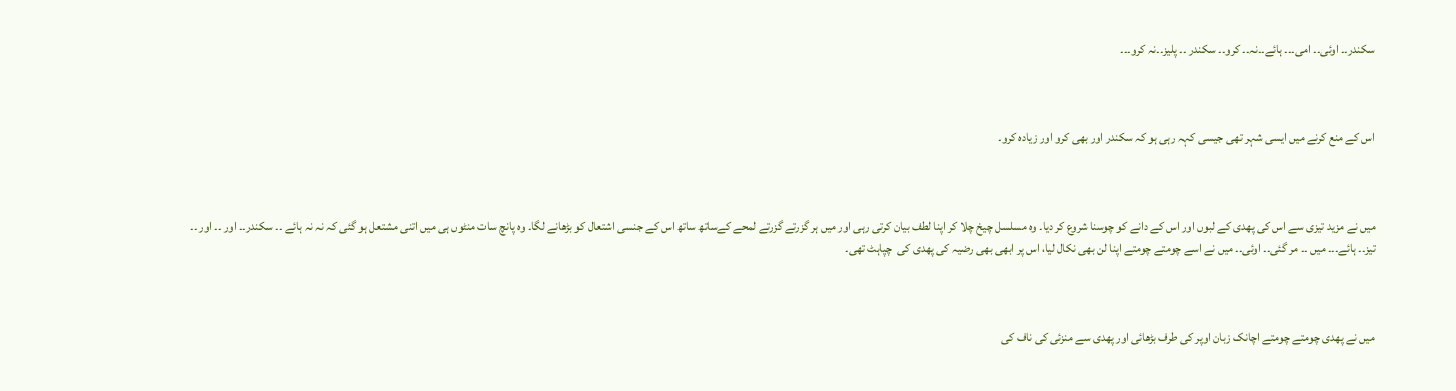سکندر۔۔ اوئی۔۔ امی۔۔۔ ہائے۔۔نہ۔۔ کرو۔۔ سکندر ۔۔ پلیز۔۔نہ کرو۔۔۔



اس کے منع کرنے میں ایسی شہر تھی جیسی کہہ رہی ہو کہ سکندر اور بھی کرو اور زیادہ کرو۔



میں نے مزید تیزی سے اس کی پھدی کے لبوں اور اس کے دانے کو چوسنا شروع کر دیا۔ وہ مسلسل چیخ چلا کر اپنا لطف بیان کرتی رہی اور میں ہر گزرتے گزرتے لمحے کےساتھ ساتھ اس کے جنسی اشتعال کو بڑھانے لگا۔ وہ پانچ سات منٹوں ہی میں اتنی مشتعل ہو گئی کہ نہ نہ ہائے ۔۔ سکندر۔۔ اور ۔۔ اور ۔۔ تیز۔۔ ہائے۔۔۔ میں ۔۔ مر گئی۔۔ اوئی۔۔ میں نے اسے چومتے چومتے اپنا لن بھی نکال لیا، اس پر ابھی بھی رضیہ کی پھدی کی  چپاہٹ تھی۔



میں نے پھدی چومتے چومتے اچانک زبان اوپر کی طرف بڑھائی اور پھدی سے منزئی کی ناف کی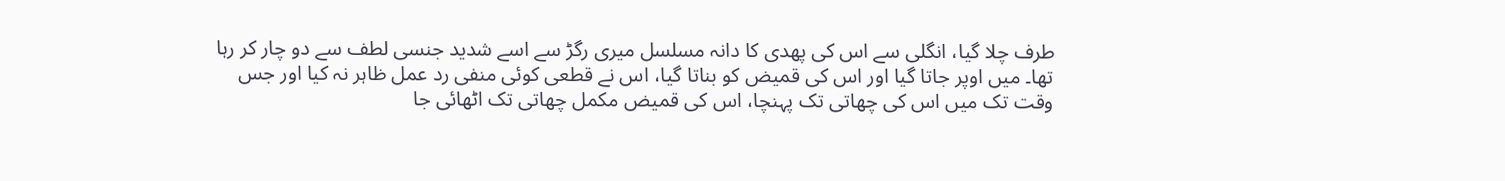طرف چلا گیا، انگلی سے اس کی پھدی کا دانہ مسلسل میری رگڑ سے اسے شدید جنسی لطف سے دو چار کر رہا تھا۔ میں اوپر جاتا گیا اور اس کی قمیض کو بناتا گیا، اس نے قطعی کوئی منفی رد عمل ظاہر نہ کیا اور جس وقت تک میں اس کی چھاتی تک پہنچا، اس کی قمیض مکمل چھاتی تک اٹھائی جا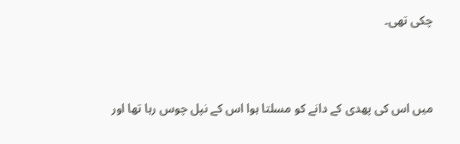چکی تھی۔



میں اس کی پھدی کے دانے کو مسلتا ہوا اس کے نپل چوس رہا تھا اور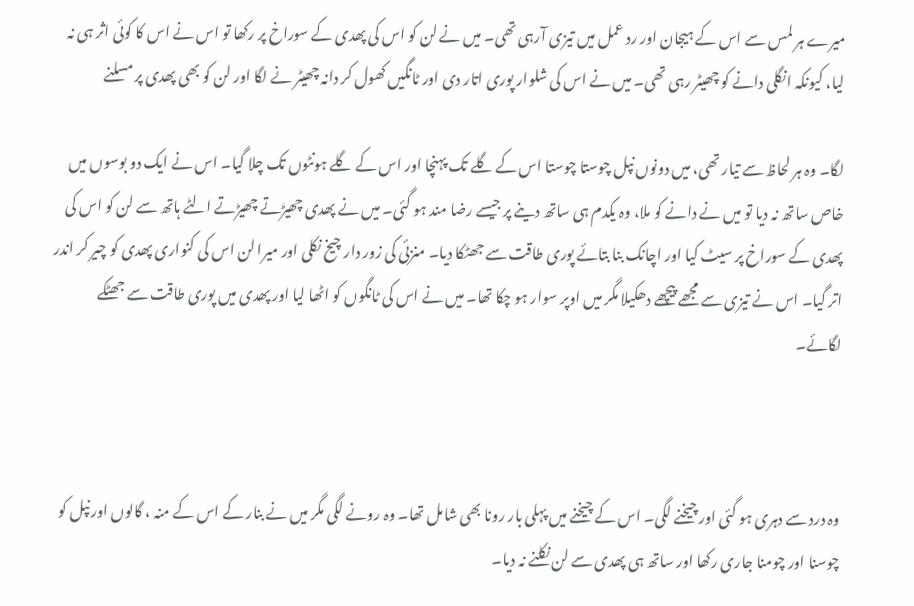میرے ہر لمس سے اس کے ہیجان اور رد عمل میں تیزی آرہی تھی۔ میں نے لن کو اس کی پھدی کے سوراخ پر رکھا تو اس نے اس کا کوئی اثر ہی نہ لیا، کیونکہ انگلی دانے کو چھیٹر رہی تھی۔ میں نے اس کی شلوار پوری اتار دی اور ٹانگیں کھول کر دانہ چھیٹر نے لگا اور لن کو بھی پھدی پر مسلنے

لگا۔ وہ ہر لحاظ سے تیار تھی، میں دونوں نپل چوستا چوستا اس کے گلے تک پہنچا اور اس کے گلے ہونٹوں تک چلا گیا۔ اس نے ایک دو بوسوں میں خاص ساتھ نہ دیا تو میں نے دانے کو ملا، وہ یکدم ہی ساتھ دینے پر جیسے رضا مند ہو گئی۔ میں نے پھدی چھیڑتے چھیڑتے الٹے ہاتھ سے لن کو اس کی پھدی کے سوراخ پر سیٹ کیا اور اچانک بنا بتائے پوری طاقت سے جھٹکا دیا۔ منزئی کی زور دار چیخ نکلی اور میرا لن اس کی کنواری پھدی کو چیر کر اندر اتر گیا۔ اس نے تیزی سے مجھے پیچھے دھکیلا مگر میں اوپر سوار ہو چکا تھا۔ میں نے اس کی ٹانگوں کو اٹھا لیا اور پھدی میں پوری طاقت سے جھٹکے لگائے۔



وہ درد سے دہری ہو گئی اور چیخنے لگی۔ اس کے چیخنے میں پہلی بار رونا بھی شامل تھا۔ وہ رونے لگی مگر میں نے بنار کے اس کے منہ ، گالوں اور نپل کو چوسنا اور چومنا جاری رکھا اور ساتھ ہی پھدی سے لن نکلنے نہ دیا۔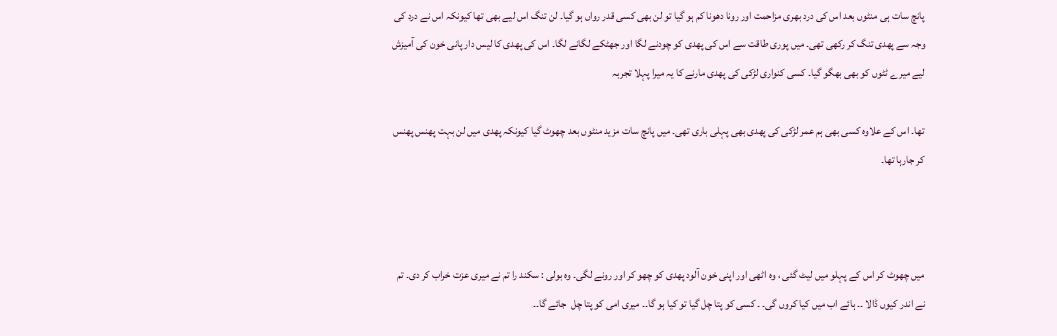پانچ سات ہی منٹوں بعد اس کی درد بھری مزاحمت اور رونا دھونا کم ہو گیا تو لن بھی کسی قدر رواں ہو گیا۔ لن تنگ اس لیے بھی تھا کیونکہ اس نے درد کی وجہ سے پھدی تنگ کر رکھی تھی۔ میں پوری طاقت سے اس کی پھدی کو چودنے لگا اور جھٹکے لگانے لگا۔ اس کی پھدی کا لیس دار پانی خون کی آمیزش لیے میرے ٹٹوں کو بھی بھگو گیا۔ کسی کنواری لڑکی کی پھدی مارنے کا یہ میرا پہلا تجربہ

تھا۔ اس کے علاوہ کسی بھی ہم عمر لڑکی کی پھدی بھی پہلی باری تھی۔ میں پانچ سات مزید منٹوں بعد چھوٹ گیا کیونکہ پھدی میں لن بہت پھنس پھنس کر جارہا تھا۔



میں چھوٹ کر اس کے پہلو میں لیٹ گئی ، وہ اٹھی اور اپنی خون آلود پھدی کو چھو کر اور رونے لگی۔ وہ بولی : سکند را تم نے میری عزت خراب کر دی۔ تم نے اندر کیوں ڈالا ۔۔ ہائے اب میں کیا کروں گی۔ ۔ کسی کو پتا چل گیا تو کیا ہو گا۔۔ میری امی کو پتا چل  جائے گا۔۔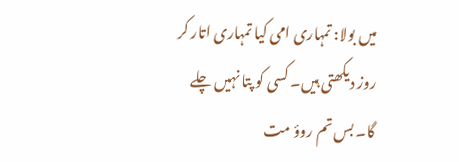میں بولا: تمہاری امی کیا تمہاری اتار کر روز دیکھتی ہیں۔ کسی کو پتا نہیں چلے گا۔ بس تم روؤ مت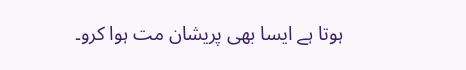ہوتا ہے ایسا بھی پریشان مت ہوا کرو۔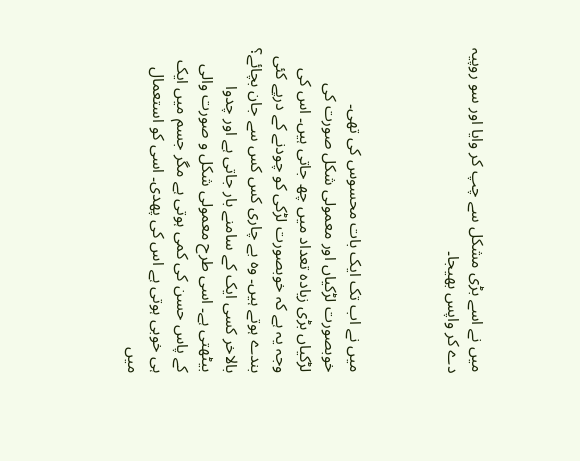میں نے اسے بڑی مشکل سے چپ کر وایا اور سو روپیہ دے کر واپس بھیجا۔



میں نے اب تک ایک بات محسوس کی تھی۔ خوبصورت لڑکیاں اور معمولی شکل صورت کی لڑکیاں بڑی زیادہ تعداد میں چھ جاتی ہیں۔ اس کی وجہ یہ ہے کہ خوبصورت لڑکی کو چودنے کے درپے کئی بندے ہوتے ہیں۔ وہ بے چاری کس کس سے جان بچائے؟ بالاخر کسی ایک کے سامنے بار جاتی ہے اور چدوا بیٹھتی ہے۔ اسی طرح معمولی شکل و صورت والی کے پاس حسن کی کمی ہوتی ہے مگر جسم میں ایک ہی خوبی ہوتی ہے اس کی پھدی۔ اسی کو استعمال میں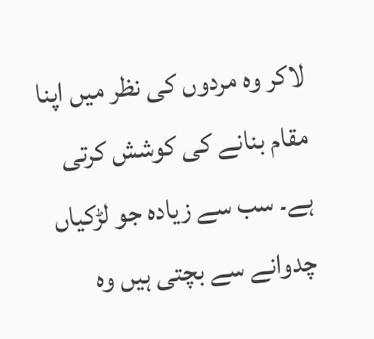لاکر وہ مردوں کی نظر میں اپنا مقام بنانے کی کوشش کرتی ہے۔ سب سے زیادہ جو لڑکیاں چدوانے سے بچتی ہیں وہ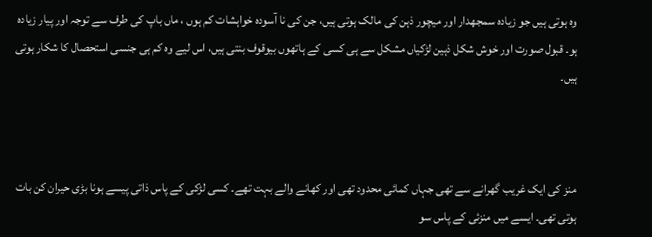وہ ہوتی ہیں جو زیادہ سمجھدار اور میچور ذہن کی مالک ہوتی ہیں، جن کی نا آسودہ خواہشات کم ہوں ، ماں باپ کی طرف سے توجہ اور پیار زیادہ ہو۔ قبول صورت اور خوش شکل ذہین لڑکیاں مشکل سے ہی کسی کے ہاتھوں بیوقوف بنتی ہیں، اس لیے وہ کم ہی جنسی استحصال کا شکار ہوتی ہیں۔



منز کی ایک غریب گھرانے سے تھی جہاں کمائی محدود تھی اور کھانے والے بہت تھے۔ کسی لڑکی کے پاس ذاتی پیسے ہونا بڑی حیران کن بات ہوتی تھی۔ ایسے میں منزئی کے پاس سو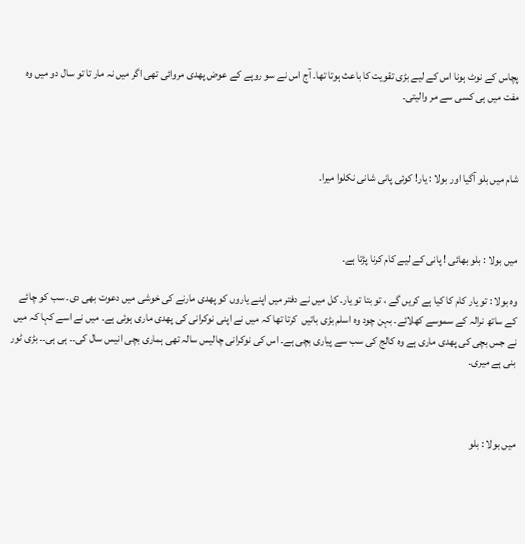پچاس کے نوٹ ہونا اس کے لیے بڑی تقویت کا باعث ہوتا تھا۔ آج اس نے سو روپے کے عوض پھدی مروائی تھی اگر میں نہ مار تا تو سال دو میں وہ مفت میں ہی کسی سے مر والیتی۔



شام میں بلو آگیا اور بولا : یار! کوئی پانی شانی نکلوا میرا۔



میں بولا : بلو بھائی ! پانی کے لیے کام کرنا پڑتا ہے۔

وہ بولا : تو یار کام کا کیا ہے کریں گے ، تو بتا تو یار۔ کل میں نے دفتر میں اپنے یاروں کو پھدی مارنے کی خوشی میں دعوت بھی دی۔ سب کو چائے کے ساتھ نرالہ کے سموسے کھلائے۔ بہن چود وہ اسلم بڑی باتیں  کرتا تھا کہ میں نے اپنی نوکرانی کی پھدی ماری ہوئی ہے۔ میں نے اسے کہا کہ میں نے جس بچی کی پھدی ماری ہے وہ کالج کی سب سے پیاری بچی ہے۔ اس کی نوکرانی چالیس سالہ تھی ہماری بچی انیس سال کی۔۔ ہی ہی۔۔ بڑی ٹور بنی ہے میری۔



میں بولا : بلو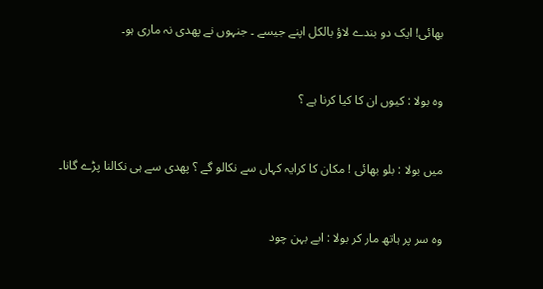بھائی! ایک دو بندے لاؤ بالکل اپنے جیسے ۔ جنہوں نے پھدی نہ ماری ہو۔



وہ بولا : کیوں ان کا کیا کرنا ہے ؟



میں بولا : بلو بھائی ! مکان کا کرایہ کہاں سے نکالو گے ؟ پھدی سے ہی نکالنا پڑے گانا۔



وہ سر پر ہاتھ مار کر بولا : ابے بہن چود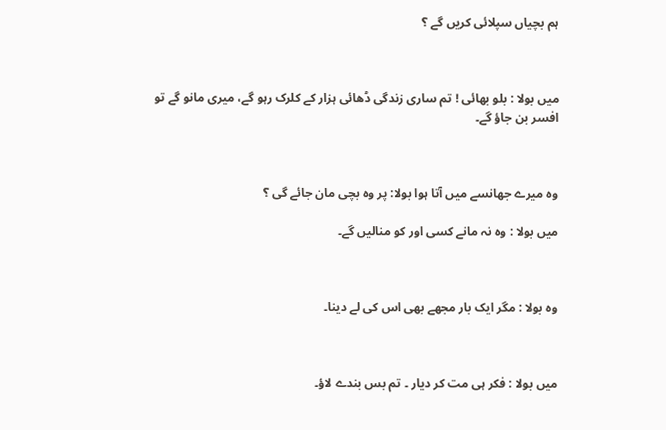ہم بچیاں سپلائی کریں گے ؟



میں بولا : بلو بھائی ! تم ساری زندگی ڈھائی ہزار کے کلرک رہو گے، میری مانو گے تو افسر بن جاؤ گے۔



وہ میرے جھانسے میں آتا ہوا بولا: پر وہ بچی مان جائے گی ؟

میں بولا : وہ نہ مانے کسی اور کو منالیں گے۔



وہ بولا : مگر ایک بار مجھے بھی اس کی لے دینا۔



میں بولا : فکر ہی مت کر دیار ۔ تم بس بندے لاؤ۔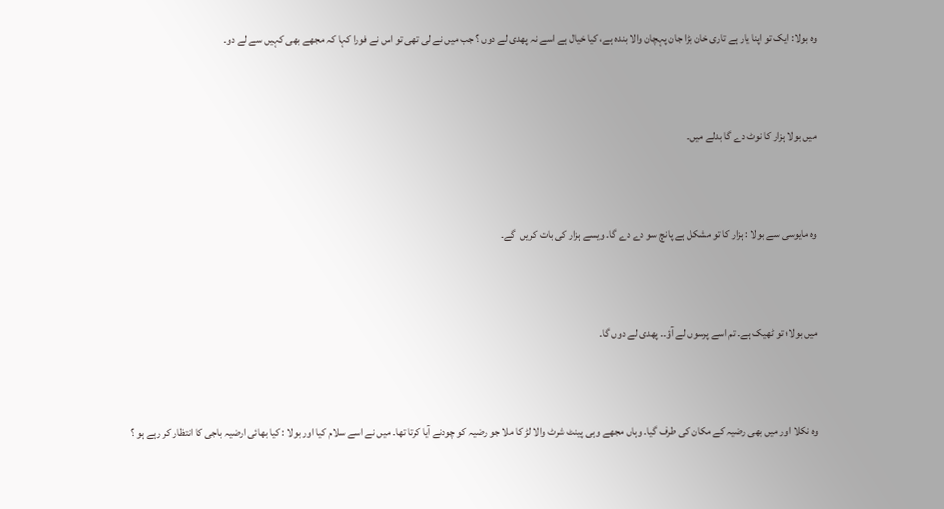وہ بولا: ایک تو اپنا یار ہے تاری خان بڑا جان پہچان والا بندہ ہے، کیا خیال ہے اسے نہ پھدی لے دوں ؟ جب میں نے لی تھی تو اس نے فورا کہا کہ مجھے بھی کہیں سے لے دو۔



میں بولا ہزار کا نوٹ دے گا بدلے میں۔



وہ مایوسی سے بولا : ہزار کا تو مشکل ہے پانچ سو دے دے گا۔ ویسے ہزار کی بات کریں  گے۔



میں بولا؛ تو ٹھیک ہے۔ تم اسے پرسوں لے آؤ۔۔ پھدی لے دوں گا۔



وہ نکلا اور میں بھی رضیہ کے مکان کی طرف گیا۔ وہاں مجھے وہی پینٹ شرٹ والا لڑ کا ملا جو رضیہ کو چودنے آیا کرتا تھا۔ میں نے اسے سلام کیا اور بولا : کیا بھائی ارضیہ باجی کا انتظار کر رہے ہو ؟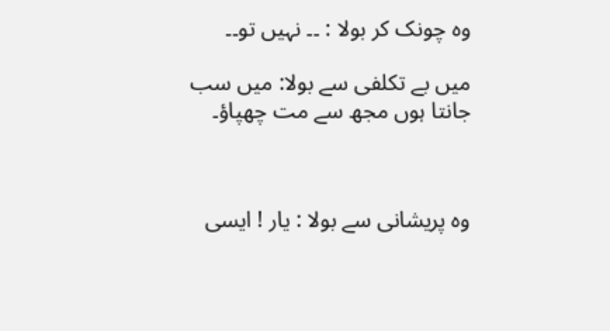وہ چونک کر بولا : ۔۔ نہیں تو۔۔

میں بے تکلفی سے بولا: میں سب جانتا ہوں مجھ سے مت چھپاؤ۔



وہ پریشانی سے بولا : یار ! ایسی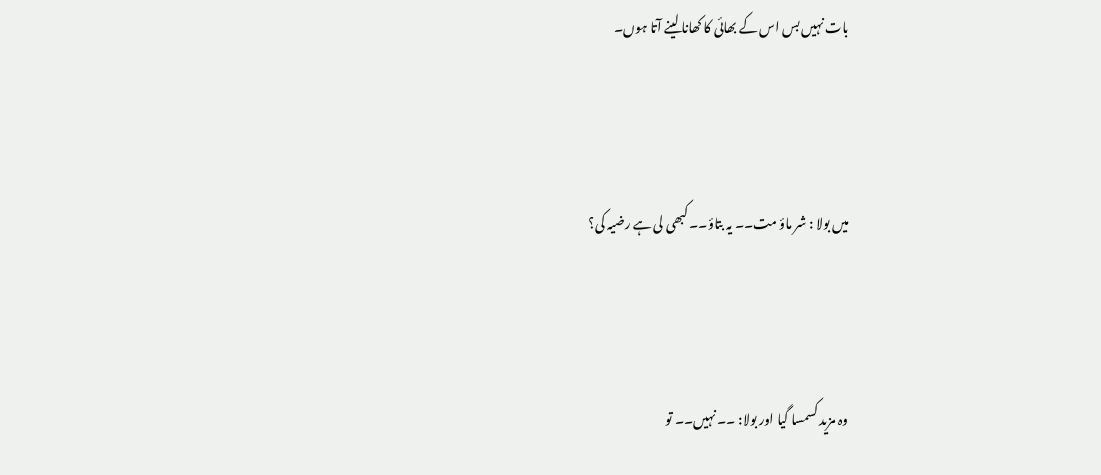بات نہیں بس اس کے بھائی کا کھانا لینے آتا ہوں۔



میں بولا : شر ماؤ مت۔۔ یہ بتاؤ۔۔ کبھی لی ہے رضیہ کی؟



وہ مزید کسمسا گیا اور بولا: ۔۔ نہیں۔۔ تو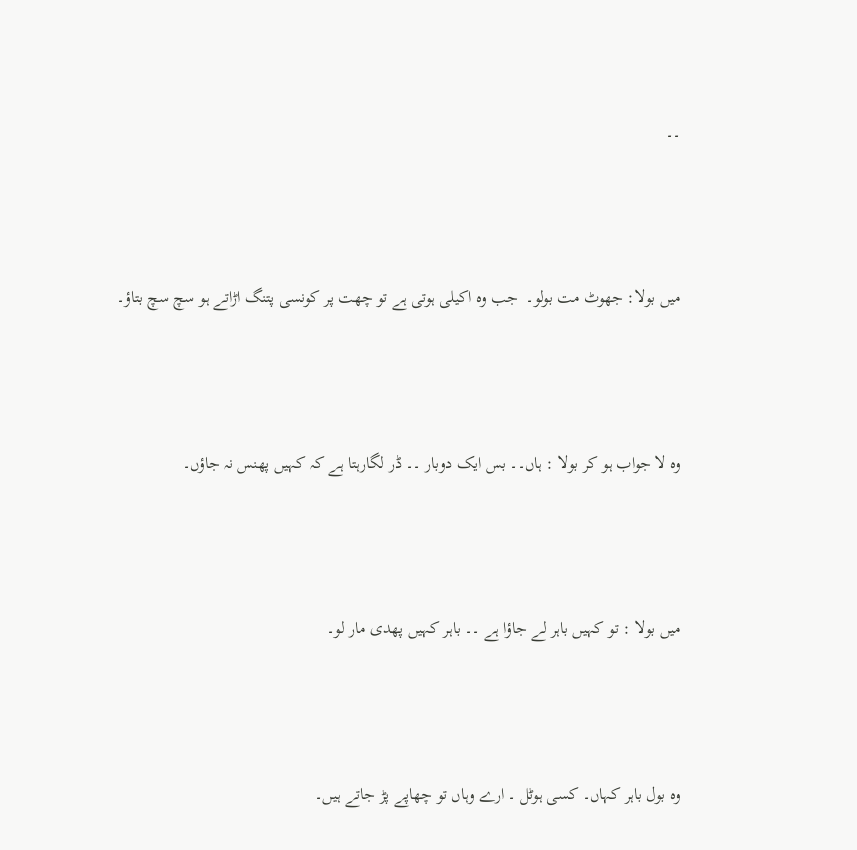۔۔



میں بولا: جھوٹ مت بولو۔  جب وہ اکیلی ہوتی ہے تو چھت پر کونسی پتنگ اڑاتے ہو سچ سچ بتاؤ۔



وہ لا جواب ہو کر بولا : ہاں۔۔ بس ایک دوبار ۔۔ ڈر لگارہتا ہے کہ کہیں پھنس نہ جاؤں۔



میں بولا : تو کہیں باہر لے جاؤا ہے ۔۔ باہر کہیں پھدی مار لو۔



وہ بول باہر کہاں۔ کسی ہوٹل ۔ ارے وہاں تو چھاپے پڑ جاتے ہیں۔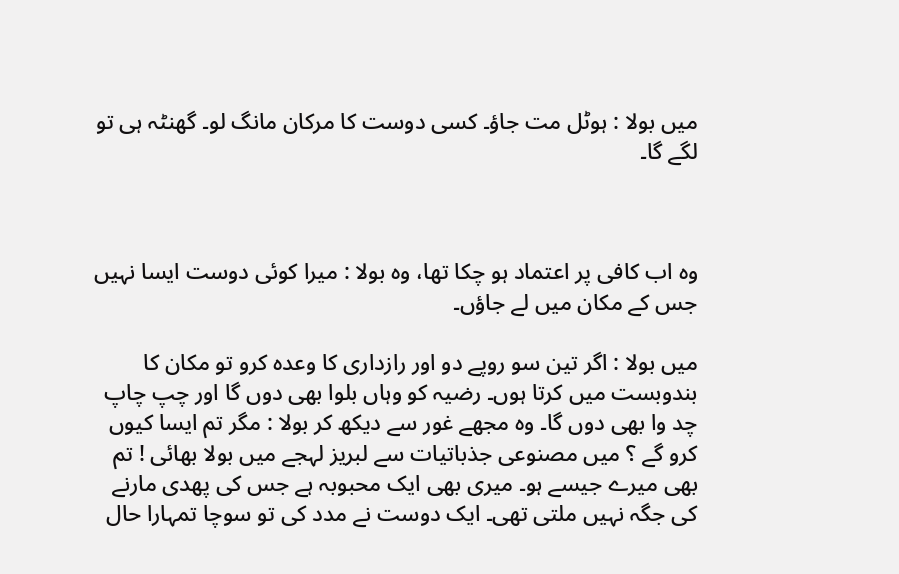میں بولا : ہوٹل مت جاؤ۔ کسی دوست کا مرکان مانگ لو۔ گھنٹہ ہی تو لگے گا۔



وہ اب کافی پر اعتماد ہو چکا تھا، وہ بولا : میرا کوئی دوست ایسا نہیں جس کے مکان میں لے جاؤں۔

میں بولا : اگر تین سو روپے دو اور رازداری کا وعدہ کرو تو مکان کا بندوبست میں کرتا ہوں۔ رضیہ کو وہاں بلوا بھی دوں گا اور چپ چاپ چد وا بھی دوں گا۔ وہ مجھے غور سے دیکھ کر بولا : مگر تم ایسا کیوں کرو گے ؟ میں مصنوعی جذباتیات سے لبریز لہجے میں بولا بھائی ! تم بھی میرے جیسے ہو۔ میری بھی ایک محبوبہ ہے جس کی پھدی مارنے کی جگہ نہیں ملتی تھی۔ ایک دوست نے مدد کی تو سوچا تمہارا حال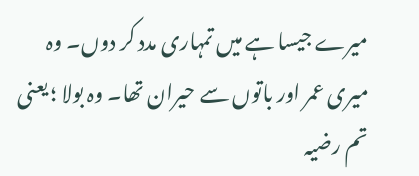میرے جیسا ہے میں تمہاری مدد کر دوں۔ وہ میری عمر اور باتوں سے حیران تھا۔ وہ بولا ؛ یعنی تم رضیہ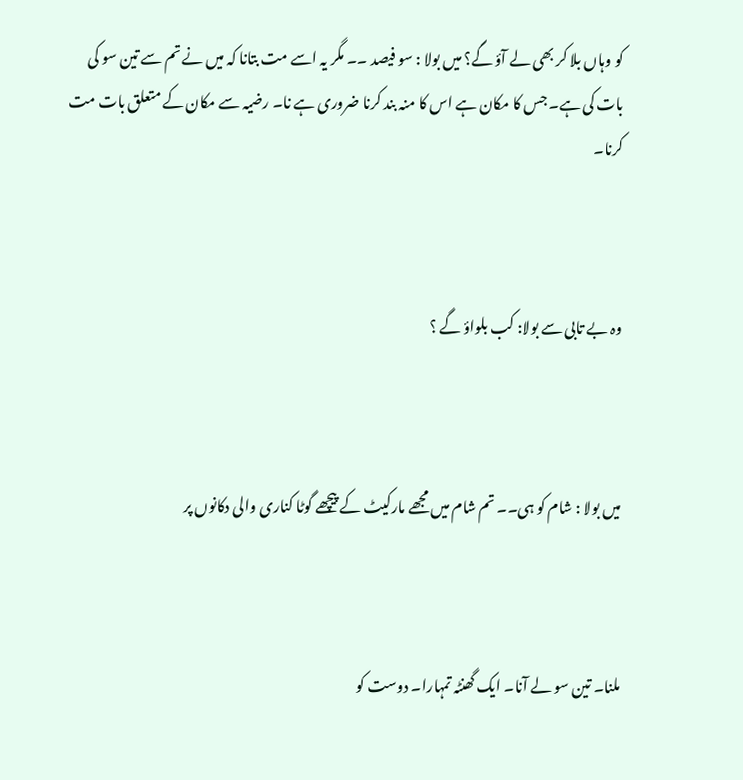کو وہاں بلا کر بھی لے آؤ گے؟ میں بولا : سو فیصد ۔۔ مگر یہ اسے مت بتانا کہ میں نے تم سے تین سو کی بات کی ہے۔ جس کا مکان ہے اس کا منہ بند کرنا ضروری ہے نا۔ رضیہ سے مکان کے متعلق بات مت کرنا۔



وہ بے تابی سے بولا: کب بلواؤ گے ؟



میں بولا : شام کو ہی۔۔ تم شام میں مجھے مارکیٹ کے پیچھے گوٹا کناری والی دکانوں پر



ملنا۔ تین سو لے آنا۔ ایک گھنٹہ تمہارا۔ دوست کو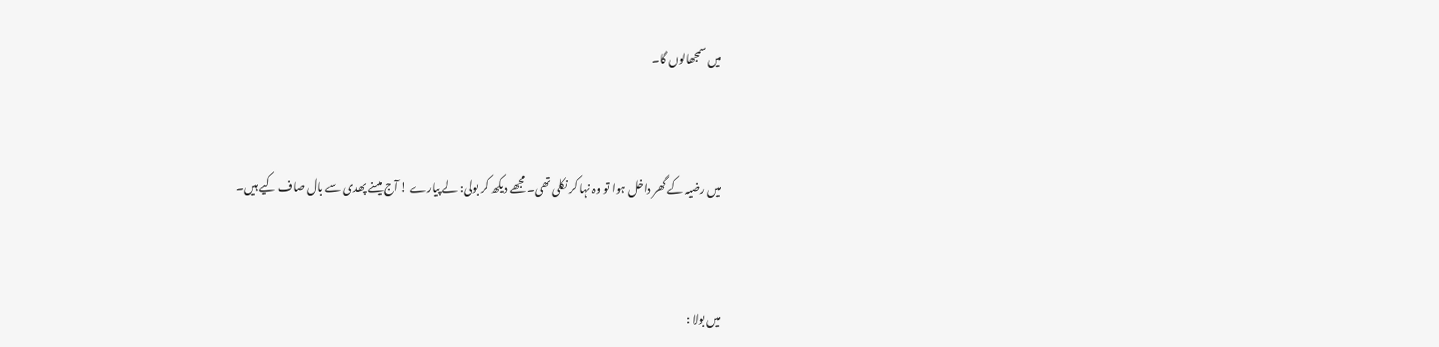میں سمجھالوں گا۔



میں رضیہ کے گھر داخل ہوا تو وہ نہا کر نکلی تھی۔ مجھے دیکھ کر بولی: لے پیارے ! آج میںنے پھدی سے بال صاف کیے ہیں۔



میں بولا :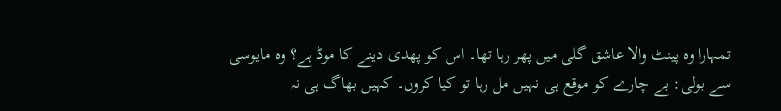تمہارا وہ پینٹ والا عاشق گلی میں پھر رہا تھا۔ اس کو پھدی دینے کا موڈ ہے؟ وہ مایوسی سے بولی: بے چارے کو موقع ہی نہیں مل رہا تو کیا کروں۔ کہیں بھاگ ہی نہ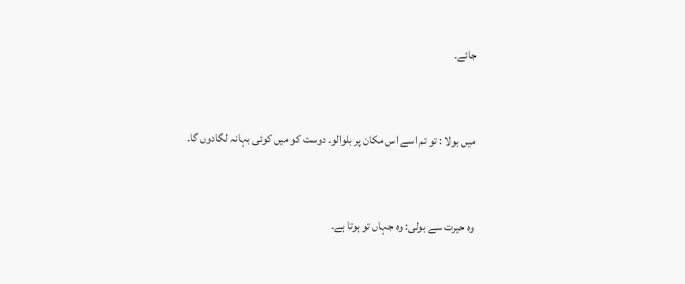جائے۔



میں بولا : تو تم اسے اس مکان پر بلوالو۔ دوست کو میں کوئی بہانہ لگادوں گا۔



وہ حیرت سے بولی: وہ جہاں تو ہوتا ہے۔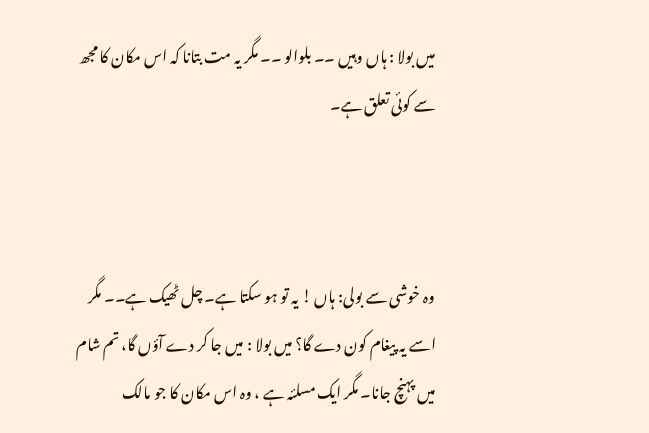میں بولا : ہاں وہیں ۔۔ بلوالو ۔۔ مگر یہ مت بتانا کہ اس مکان کا مجھ سے کوئی تعلق ہے۔



وہ خوشی سے بولی: ہاں ! یہ تو ہو سکتا ہے۔ چل ٹھیک ہے۔۔ مگر اسے یہ پیغام کون دے گا؟ میں بولا : میں جا کر دے آؤں گا، تم شام میں پہنچ جانا۔ مگر ایک مسلئہ ہے ، وہ اس مکان کا جو مالک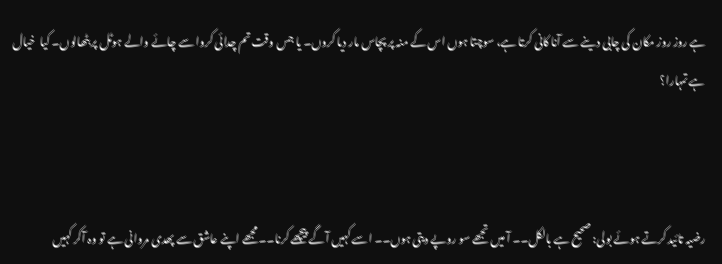ہے روز روز مکان کی چابی دینے سے آنا کانی کرتا ہے، سوچتا ہوں اس کے منہ پر پچاس مار دیا کروں۔ یا جس وقت تم چدائی کروا سے چائے والے ہوٹل پر بٹھالوں۔ کیا  خیال ہے تمہارا؟



رضیہ تائید کرتے ہوئے بولی: صحیح ہے بالکل۔۔ آ میں تجھے سو روپے دیتی ہوں۔۔ اسے کہیں آگے پیچھے کرنا۔۔ مجھے اپنے عاشق سے پھدی مروانی ہے تو وہ آکر کہیں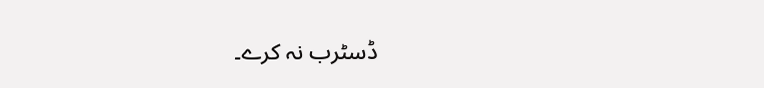ڈسٹرب نہ کرے۔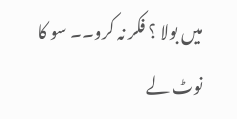میں بولا ؟ فکر نہ کرو۔۔ سو کا نوٹ لے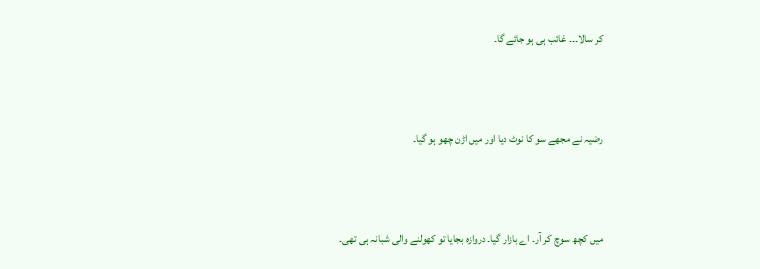کر سالا۔۔۔ غائب ہی ہو جائے گا۔



رضیہ نے مجھے سو کا نوٹ دیا اور میں اڑن چھو ہو گیا۔



میں کچھ سوچ کر آر۔ اے بازار گیا۔ دروازہ بجایا تو کھولنے والی شبانہ ہی تھی۔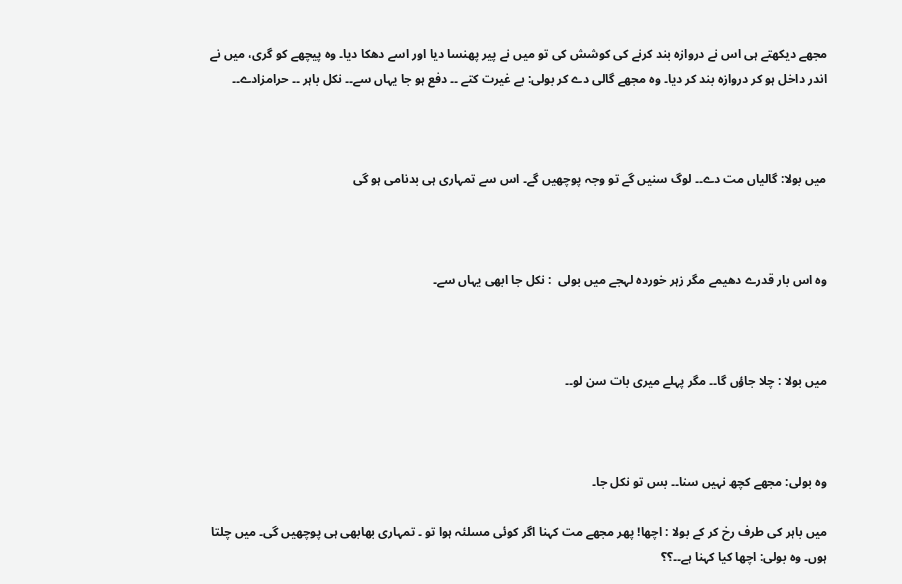مجھے دیکھتے ہی اس نے دروازہ بند کرنے کی کوشش کی تو میں نے پیر پھنسا دیا اور اسے دھکا دیا۔ وہ پیچھے کو گری، میں نے اندر داخل ہو کر دروازہ بند کر دیا۔ وہ مجھے گالی دے کر بولی: بے غیرت کتے ۔۔ دفع ہو جا یہاں سے۔۔ نکل باہر ۔۔ حرامزادے۔۔



میں بولا: گالیاں مت دے۔۔ لوگ سنیں گے تو وجہ پوچھیں گے۔ اس سے تمہاری ہی بدنامی ہو گی



وہ اس بار قدرے دھیمے مگر زہر خوردہ لہجے میں بولی  : نکل جا ابھی یہاں سے۔



میں بولا : چلا جاؤں گا۔۔ مگر پہلے میری بات سن لو۔۔



وہ بولی: مجھے کچھ نہیں سنا۔۔ بس تو نکل جا۔

میں باہر کی طرف رخ کر کے بولا : اچھا! پھر مجھے مت کہنا اگر کوئی مسلئہ ہوا تو ۔ تمہاری بھابھی ہی پوچھیں گی۔ میں چلتا ہوں۔ وہ بولی: اچھا کیا کہنا ہے۔۔؟؟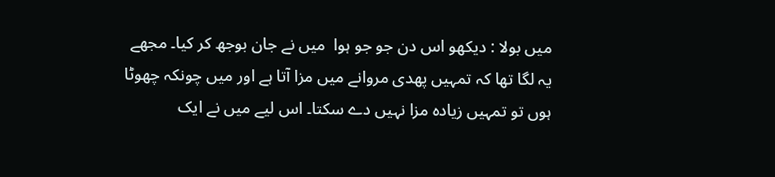میں بولا : دیکھو اس دن جو جو ہوا  میں نے جان بوجھ کر کیا۔ مجھے یہ لگا تھا کہ تمہیں پھدی مروانے میں مزا آتا ہے اور میں چونکہ چھوٹا ہوں تو تمہیں زیادہ مزا نہیں دے سکتا۔ اس لیے میں نے ایک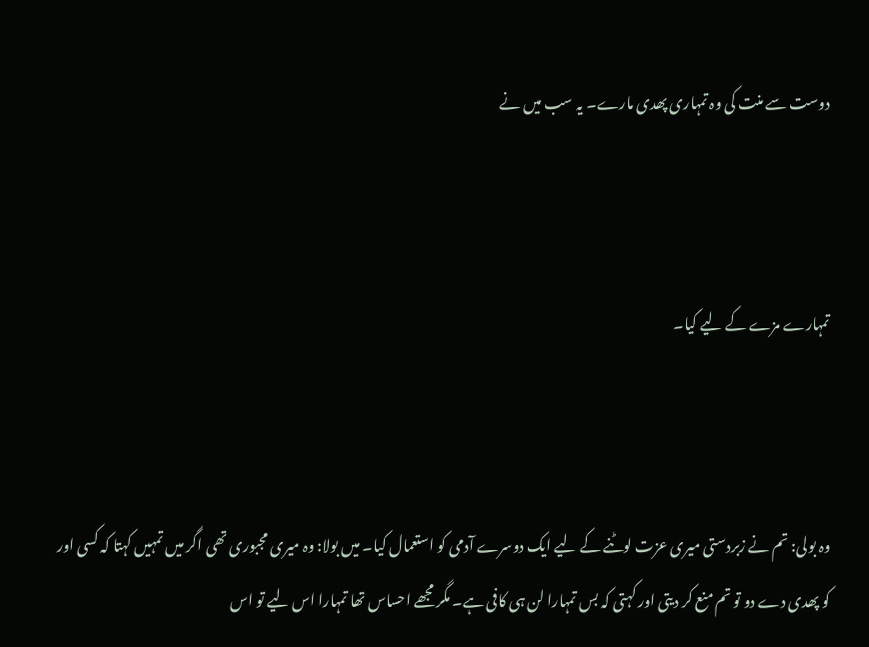دوست سے منت کی وہ تمہاری پھدی مارے۔ یہ سب میں نے



تمہارے مزے کے لیے کیا۔



وہ بولی: تم نے زبردستی میری عزت لوٹنے کے لیے ایک دوسرے آدمی کو استعمال کیا۔ میں بولا: وہ میری مجبوری تھی اگر میں تمہیں کہتا کہ کسی اور کو پھدی دے دو تو تم منع کر دیتی اور کہتی کہ بس تمہارا لن ہی کافی ہے۔ مگر مجھے احساس تھا تمہارا اس لیے تو اس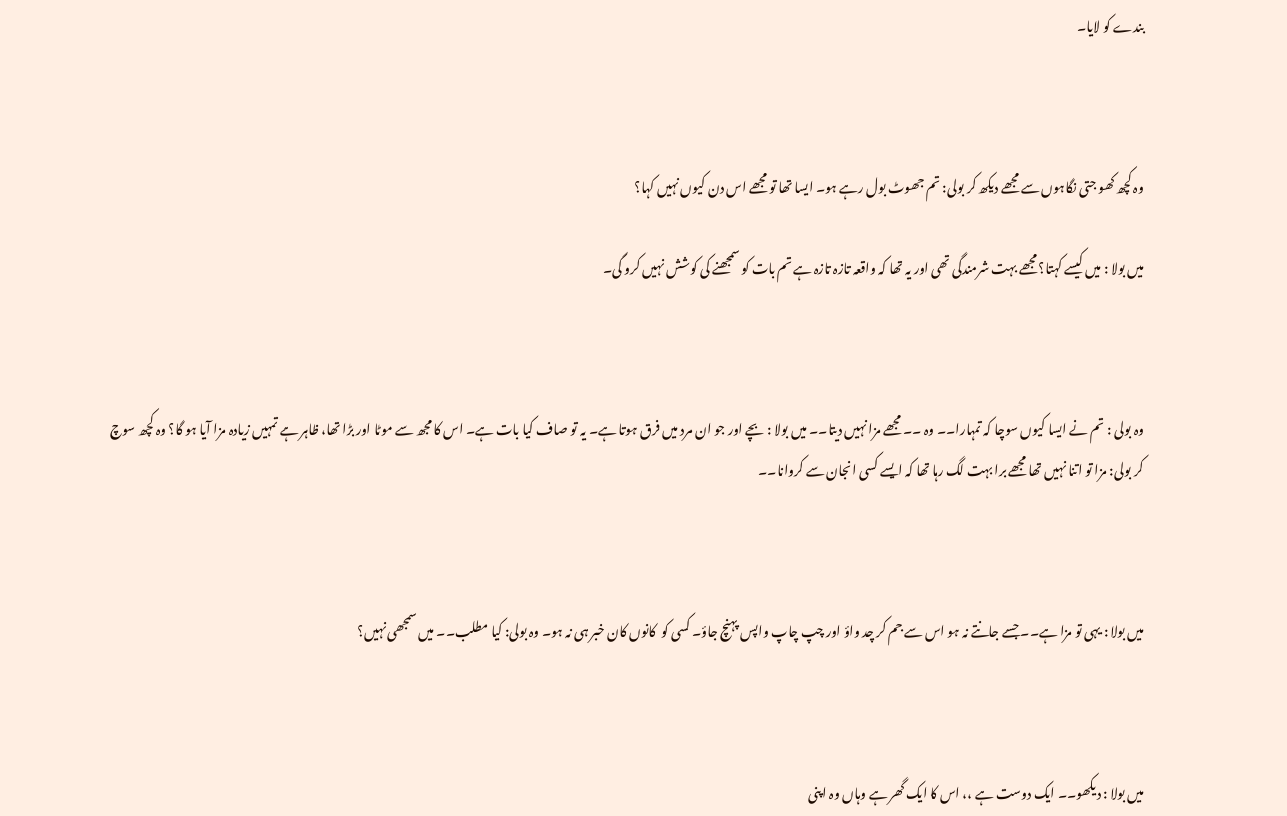بندے کو لایا۔



وہ کچھ کھو جتی نگاہوں سے مجھے دیکھ کر بولی: تم جھوٹ بول رہے ہو۔ ایسا تھا تو مجھے اس دن کیوں نہیں کہا؟

میں بولا : میں کیسے کہتا؟ مجھے بہت شرمندگی تھی اور یہ تھا کہ واقعہ تازہ تازہ ہے تم بات کو سمجھنے کی کوشش نہیں کرو گی۔



وہ بولی : تم نے ایسا کیوں سوچا کہ تمہارا۔۔ وہ ۔۔ مجھے مزا نہیں دیتا۔۔ میں بولا : بچے اور جو ان مرد میں فرق ہوتا ہے۔ یہ تو صاف کیا بات ہے۔ اس کا مجھ سے موٹا اور بڑا تھا، ظاہر ہے تمہیں زیادہ مزا آیا ہو گا؟ وہ کچھ سوچ کر بولی: مزا تو اتنا نہیں تھا مجھے برا بہت لگ رہا تھا کہ ایسے کسی انجان سے کروانا۔۔



میں بولا : یہی تو مزا ہے۔۔ جسے جانتے نہ ہو اس سے جم کر چد واؤ اور چپ چاپ واپس پہنچ جاؤ۔ کسی کو  کانوں کان خبر ہی نہ ہو۔ وہ بولی: کیا مطلب۔۔ میں سمجھی نہیں؟



میں بولا : دیکھو۔۔ ایک دوست ہے ،، اس کا ایک گھر ہے وہاں وہ اپنی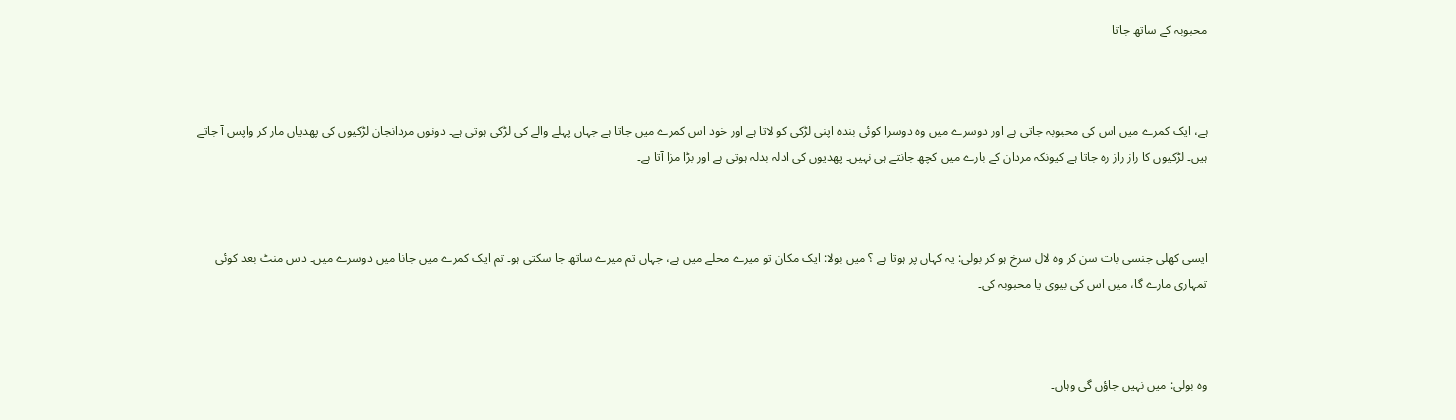محبوبہ کے ساتھ جاتا



ہے، ایک کمرے میں اس کی محبوبہ جاتی ہے اور دوسرے میں وہ دوسرا کوئی بندہ اپنی لڑکی کو لاتا ہے اور خود اس کمرے میں جاتا ہے جہاں پہلے والے کی لڑکی ہوتی ہے۔ دونوں مردانجان لڑکیوں کی پھدیاں مار کر واپس آ جاتے ہیں۔ لڑکیوں کا راز راز رہ جاتا ہے کیونکہ مردان کے بارے میں کچھ جانتے ہی نہیں۔ پھدیوں کی ادلہ بدلہ ہوتی ہے اور بڑا مزا آتا ہے۔



ایسی کھلی جنسی بات سن کر وہ لال سرخ ہو کر بولی: یہ کہاں پر ہوتا ہے ؟ میں بولا: ایک مکان تو میرے محلے میں ہے، جہاں تم میرے ساتھ جا سکتی ہو۔ تم ایک کمرے میں جانا میں دوسرے میں۔ دس منٹ بعد کوئی تمہاری مارے گا، میں اس کی بیوی یا محبوبہ کی۔



وہ بولی: میں نہیں جاؤں گی وہاں۔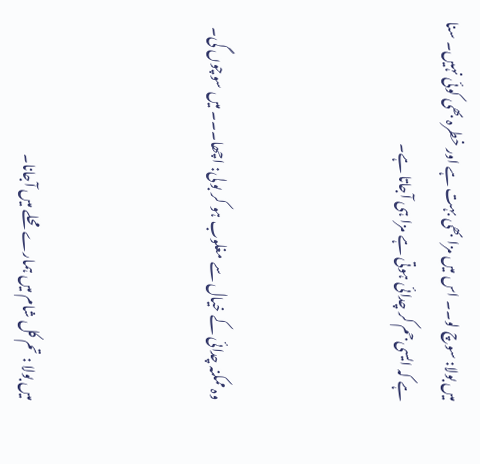میں بولا: سوچ لو۔۔ اس میں مزا بھی بہت ہے اور خطرہ بھی کوئی نہیں۔ سنا ہے کہ ایسی جم کر چدائی ہوتی ہے مزا ہی آجاتا ہے۔



وہ ممکنہ چدائی کے خیال سے مغلوب ہو کر بولی: اچھا۔۔۔ میں سوچوں گی۔



میں بولا : تم کل شام میں ہمارے محلے میں آجانا۔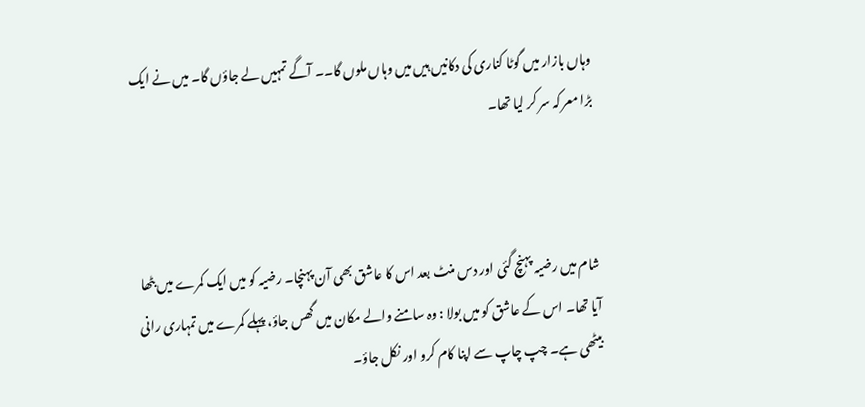وہاں بازار میں گوٹا کناری کی دکانیں ہیں میں وہاں ملوں گا۔۔ آگے تمہیں لے جاؤں گا۔ میں نے ایک بڑا معرکہ سر کر لیا تھا۔



شام میں رضیہ پہنچ گئی اور دس منٹ بعد اس کا عاشق بھی آن پہنچا۔ رضیہ کو میں ایک کمرے میں بٹھا آیا تھا۔ اس کے عاشق کو میں بولا : وہ سامنے والے مکان میں گھس جاؤ، پہلے کمرے میں تمہاری رانی بیٹھی ہے۔ چپ چاپ سے اپنا کام کرو اور نکل جاؤ۔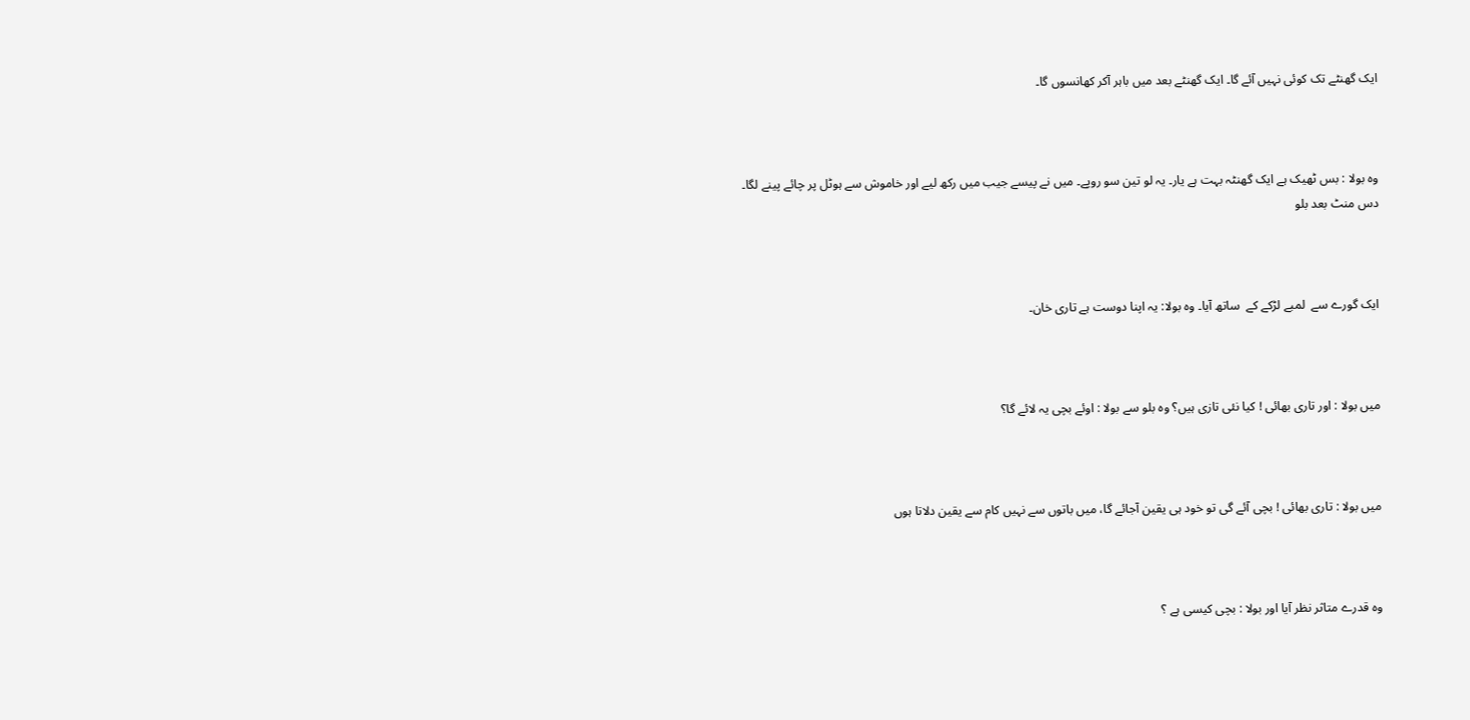ایک گھنٹے تک کوئی نہیں آئے گا۔ ایک گھنٹے بعد میں باہر آکر کھانسوں گا۔



وہ بولا : بس ٹھیک ہے ایک گھنٹہ بہت ہے یار۔ یہ لو تین سو روپے۔ میں نے پیسے جیب میں رکھ لیے اور خاموش سے ہوٹل پر چائے پینے لگا۔ دس منٹ بعد بلو



ایک گورے سے  لمبے لڑکے کے  ساتھ آیا۔ وہ بولا: یہ اپنا دوست ہے تاری خان۔



میں بولا : اور تاری بھائی ! کیا نئی تازی ہیں؟ وہ بلو سے بولا : اوئے بچی یہ لائے گا؟



میں بولا : تاری بھائی ! بچی آئے گی تو خود ہی یقین آجائے گا، میں باتوں سے نہیں کام سے یقین دلاتا ہوں



وہ قدرے متاثر نظر آیا اور بولا : بچی کیسی ہے ؟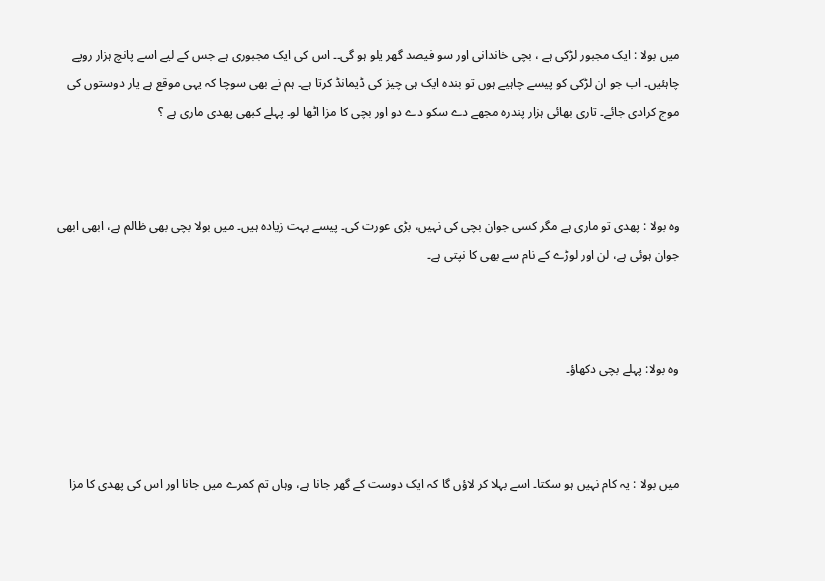میں بولا : ایک مجبور لڑکی ہے ، بچی خاندانی اور سو فیصد گھر یلو ہو گی۔۔ اس کی ایک مجبوری ہے جس کے لیے اسے پانچ ہزار روپے چاہئیں۔ اب جو ان لڑکی کو پیسے چاہیے ہوں تو بندہ ایک ہی چیز کی ڈیمانڈ کرتا ہے۔ ہم نے بھی سوچا کہ یہی موقع ہے یار دوستوں کی موج کرادی جائے۔ تاری بھائی ہزار پندرہ مجھے دے سکو دے دو اور بچی کا مزا اٹھا لو۔ پہلے کبھی پھدی ماری ہے ؟



وہ بولا : پھدی تو ماری ہے مگر کسی جوان بچی کی نہیں، بڑی عورت کی۔ پیسے بہت زیادہ ہیں۔ میں بولا بچی بھی ظالم ہے، ابھی ابھی جوان ہوئی ہے، لن اور لوڑے کے نام سے بھی کا نپتی ہے۔



وہ بولا: پہلے بچی دکھاؤ۔



میں بولا : یہ کام نہیں ہو سکتا۔ اسے بہلا کر لاؤں گا کہ ایک دوست کے گھر جانا ہے، وہاں تم کمرے میں جانا اور اس کی پھدی کا مزا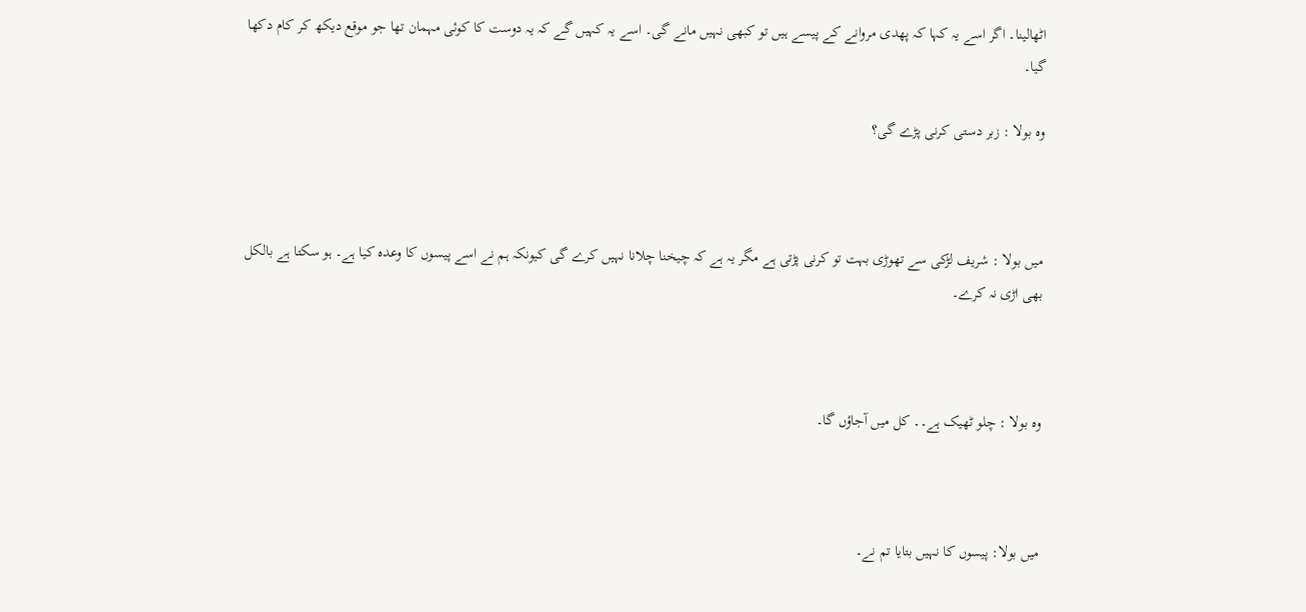اٹھالینا۔ اگر اسے یہ کہا کہ پھدی مروانے کے پیسے ہیں تو کبھی نہیں مانے گی۔ اسے یہ کہیں گے کہ یہ دوست کا کوئی مہمان تھا جو موقع دیکھ کر کام دکھا گیا۔

وہ بولا : زبر دستی کرنی پڑے گی؟



میں بولا : شریف لڑکی سے تھوڑی بہت تو کرنی پڑتی ہے مگر یہ ہے کہ چیخنا چلانا نہیں کرے گی کیونکہ ہم نے اسے پیسوں کا وعدہ کیا ہے۔ ہو سکتا ہے بالکل بھی اڑی نہ کرے۔



وہ بولا : چلو ٹھیک ہے۔۔ کل میں آجاؤں گا۔



میں بولا: پیسوں کا نہیں بتایا تم نے۔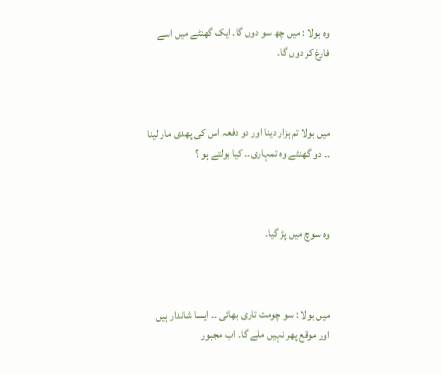وہ بولا : میں چھ سو دوں گا۔ ایک گھنٹے میں اسے فارغ کر دوں گا۔



میں بولا تم ہزار دینا اور دو دفعہ اس کی پھدی مار لینا ۔۔ دو گھنٹے وہ تمہاری۔۔ کیا بولتے ہو ؟



وہ سوچ میں پڑ گیا۔



میں بولا : سو چومت تاری بھائی ۔۔ ایسا شاندار ہیں اور موقع پھر نہیں ملے گا۔ اب مجبور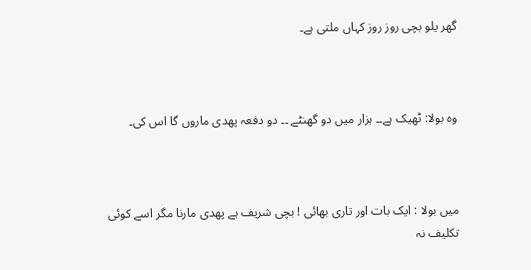گھر یلو بچی روز روز کہاں ملتی ہے۔



وہ بولا: ٹھیک ہے۔۔ ہزار میں دو گھنٹے ۔۔ دو دفعہ پھدی ماروں گا اس کی۔



میں بولا : ایک بات اور تاری بھائی ! بچی شریف ہے پھدی مارنا مگر اسے کوئی تکلیف نہ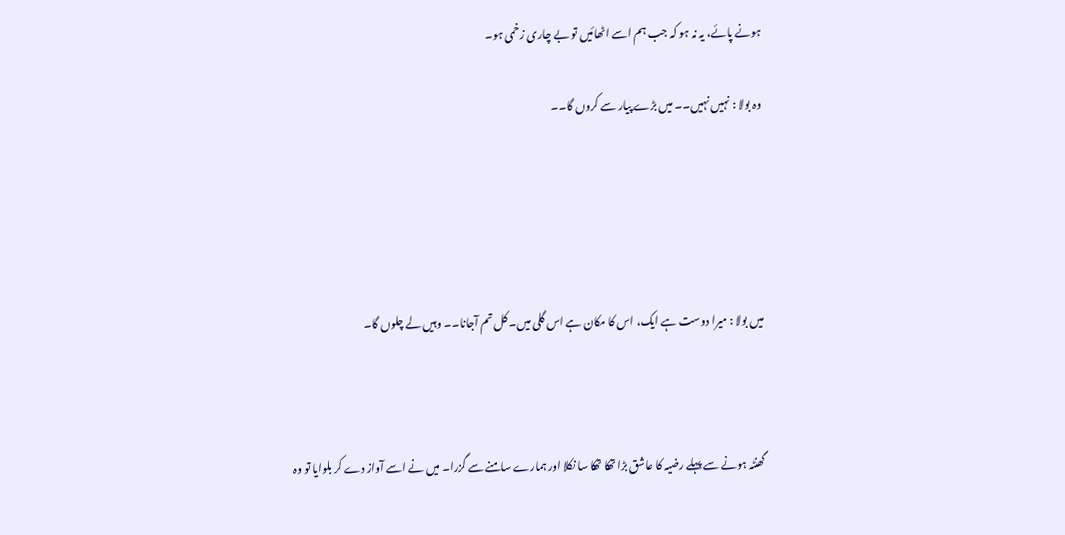ہونے پائے، یہ نہ ہو کہ جب ہم اسے اٹھائیں تو بے چاری زخمی ہو۔

وہ بولا : نہیں نہیں۔۔ میں بڑے پیار سے کروں گا۔۔





میں بولا : میرا دوست ہے ایک، اس کا مکان ہے اس گلی میں۔ کل تم آجانا۔۔ وہیں لے چلوں گا۔



گھنٹہ ہونے سے پہلے رضیہ کا عاشق بڑا تھکا تھکا سا نکلا اور ہمارے سامنے سے گزرا۔ میں نے اسے آواز دے کر بلوایا تو وہ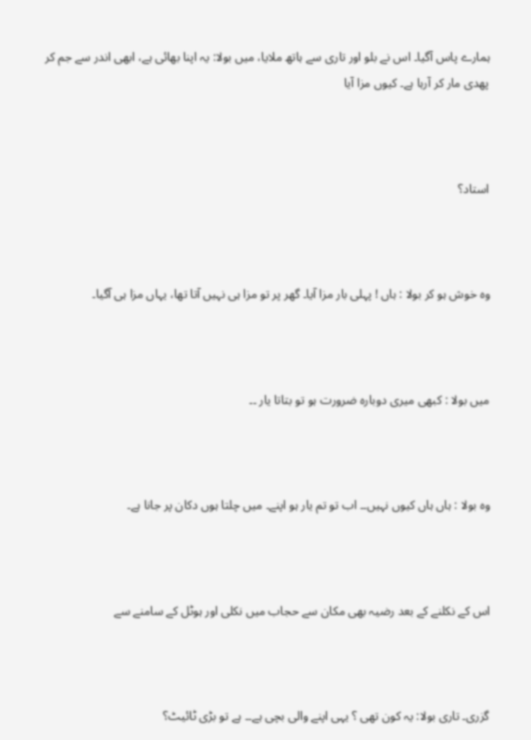ہمارے پاس آگیا۔ اس نے بلو اور تاری سے ہاتھ ملایا، میں بولا: یہ اپنا بھائی ہے، ابھی اندر سے جم کر پھدی مار کر آرہا ہے۔ کیوں مزا آیا



استاد؟



وہ خوش ہو کر بولا : ہاں ! پہلی بار مزا آیا۔ گھر پر تو مزا ہی نہیں آتا تھا، یہاں مزا ہی آگیا۔



میں بولا : کبھی میری دوبارہ ضرورت ہو تو بتاتا یار ۔۔



وہ بولا : ہاں ہاں کیوں نہیں۔۔ اب تو تم یار ہو اپنے۔ میں چلتا ہوں دکان پر جانا ہے۔



اس کے نکلنے کے بعد رضیہ بھی مکان سے حجاب میں نکلی اور ہوٹل کے سامنے سے



گزری۔ تاری بولا: یہ کون تھی ؟ یہی اپنے والی بچی ہے۔۔ ہے تو بڑی ٹائیٹ؟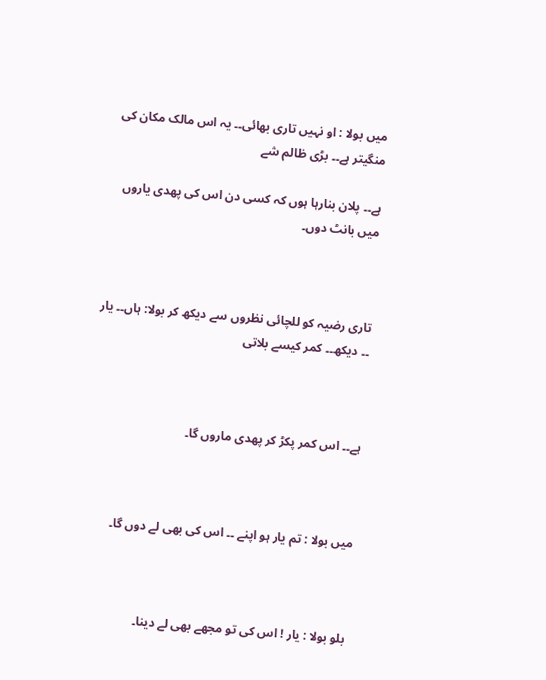میں بولا : او نہیں تاری بھائی۔۔ یہ اس مالک مکان کی منگیتر ہے۔۔ بڑی ظالم شے

ہے۔۔ پلان بنارہا ہوں کہ کسی دن اس کی پھدی یاروں میں بانٹ دوں۔



تاری رضیہ کو للچائی نظروں سے دیکھ کر بولا: ہاں۔۔ یار ۔۔ دیکھ۔۔ کمر کیسے بلاتی



ہے۔۔ اس کمر پکڑ کر پھدی ماروں گا۔



میں بولا : تم یار ہو اپنے ۔۔ اس کی بھی لے دوں گا۔



بلو بولا : یار ! اس کی تو مجھے بھی لے دینا۔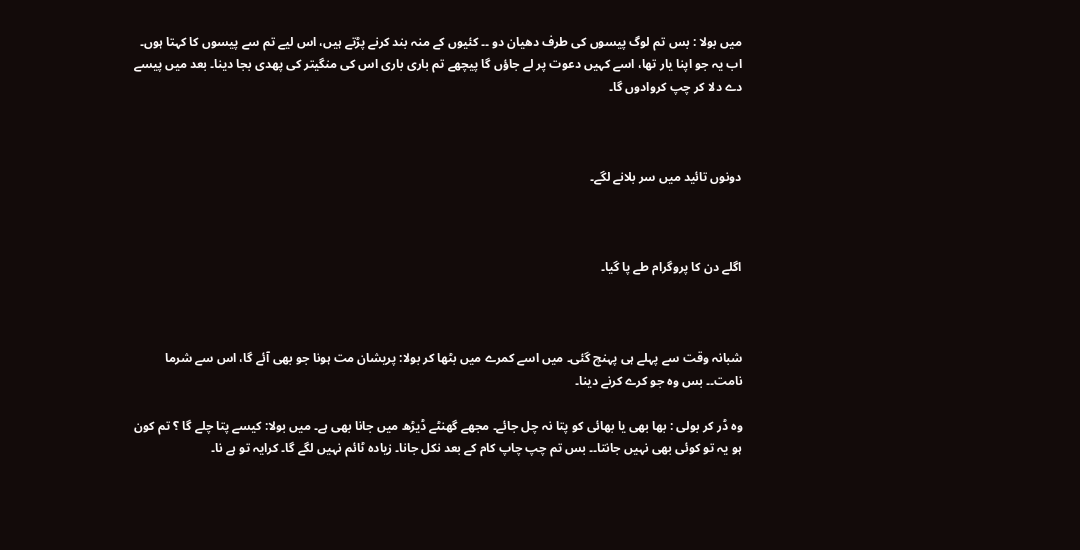میں بولا : بس تم لوگ پیسوں کی طرف دھیان دو ۔۔ کئیوں کے منہ بند کرنے پڑتے ہیں، اس لیے تم سے پیسوں کا کہتا ہوں۔ اب یہ جو اپنا یار تھا، اسے کہیں دعوت پر لے جاؤں گا پیچھے تم باری باری اس کی منگیتر کی پھدی بجا دینا۔ بعد میں پیسے دے دلا کر چپ کروادوں گا۔



دونوں تائید میں سر بلانے لگے۔



اگلے دن کا پروگرام طے پا گیا۔



شبانہ وقت سے پہلے ہی پہنچ گئی۔ میں اسے کمرے میں بٹھا کر بولا: پریشان مت ہونا جو بھی آئے گا، اس سے شرما نامت۔۔ بس وہ جو کرے کرنے دینا۔

وہ ڈر کر بولی : بھا بھی یا بھائی کو پتا نہ چل جائے۔ مجھے گھنٹے ڈیڑھ میں جانا بھی ہے۔ میں بولا: کیسے پتا چلے گا ؟ تم کون ہو یہ تو کوئی بھی نہیں جانتا۔۔ بس تم چپ چاپ کام کے بعد نکل جانا۔ زیادہ ٹائم نہیں لگے گا۔ کرایہ تو ہے نا۔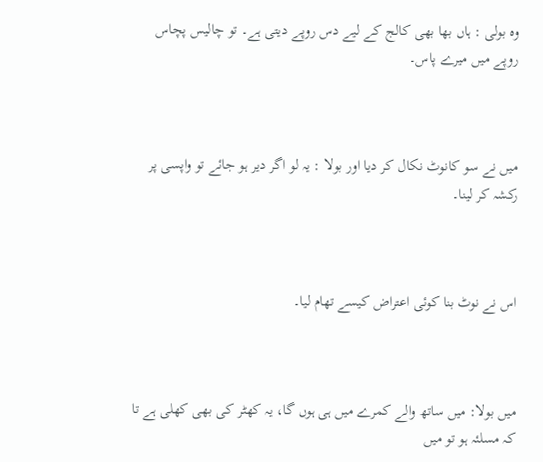وہ بولی : ہاں بھا بھی کالج کے لیے دس روپے دیتی ہے۔ تو چالیس پچاس روپے میں میرے پاس۔



میں نے سو کانوٹ نکال کر دیا اور بولا : یہ لو اگر دیر ہو جائے تو واپسی پر رکشہ کر لینا۔



اس نے نوٹ بنا کوئی اعتراض کیسے تھام لیا۔



میں بولا: میں ساتھ والے کمرے میں ہی ہوں گا، یہ کھٹر کی بھی کھلی ہے تا کہ مسلئہ ہو تو میں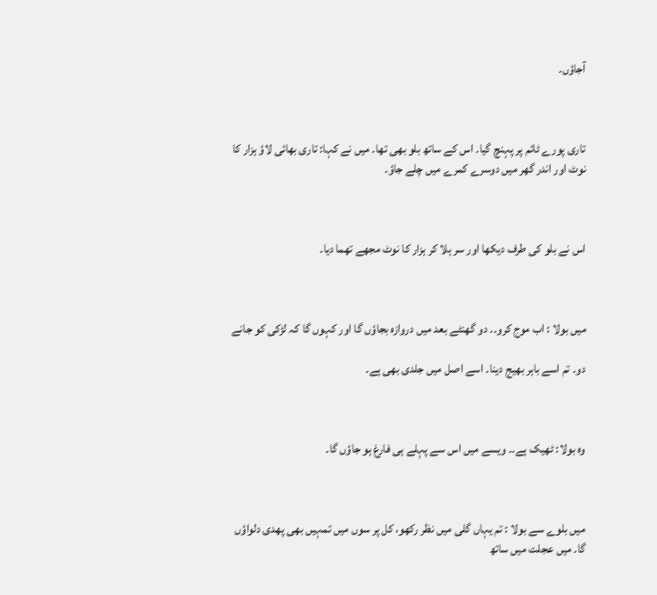آجاؤں۔



تاری پورے ٹائم پر پہنچ گیا۔ اس کے ساتھ بلو بھی تھا۔ میں نے کہا: تاری بھائی لاؤ ہزار کا نوٹ اور اندر گھر میں دوسرے کمرے میں چلے جاؤ۔



اس نے بلو کی طرف دیکھا اور سر ہلا کر ہزار کا نوٹ مجھے تھما دیا۔



میں بولا : اب موج کرو۔۔ دو گھنٹے بعد میں دروازہ بجاؤں گا اور کہوں گا کہ لڑکی کو جانے

دو۔ تم اسے باہر بھیج دینا۔ اسے اصل میں جلدی بھی ہے۔



وہ بولا: ٹھیک ہے۔۔ ویسے میں اس سے پہلے ہی فارغ ہو جاؤں گا۔



میں بلوے سے بولا : تم یہاں گلی میں نظر رکھو، کل پر سوں میں تمہیں بھی پھدی دلواؤں گا۔ میں عجلت میں ساتھ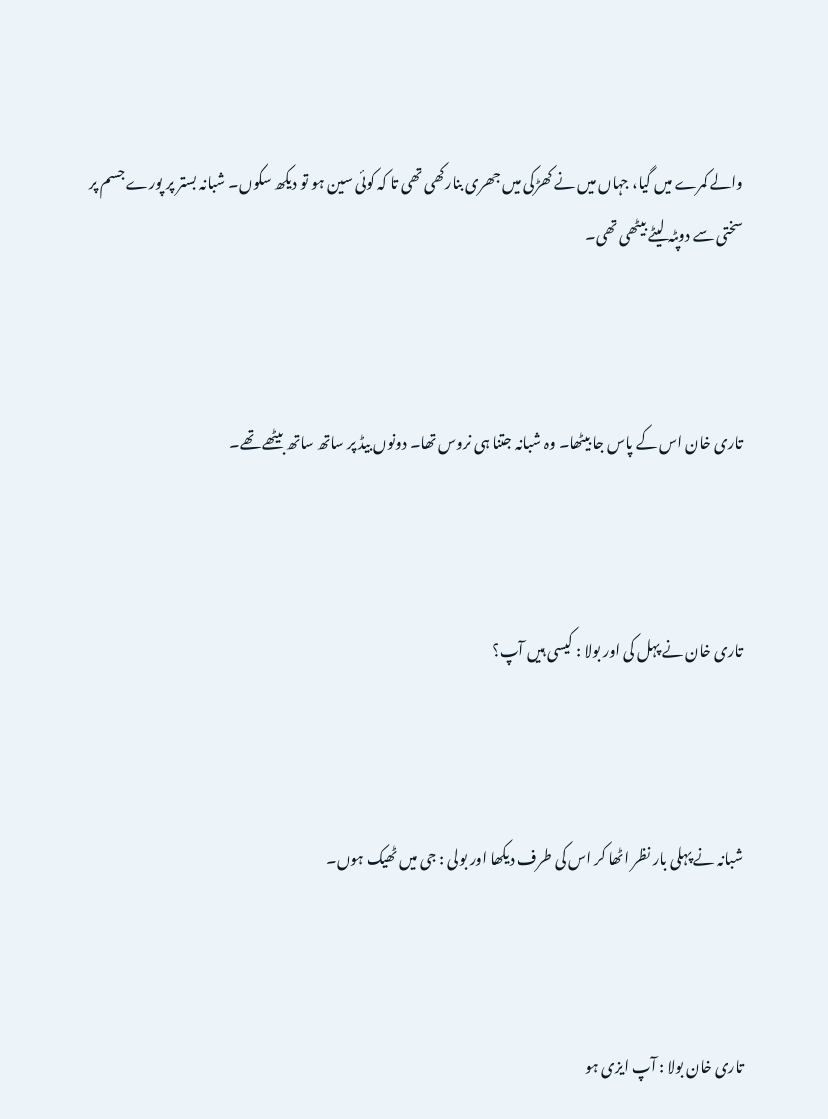والے کمرے میں گیا، جہاں میں نے کھڑکی میں جھری بنارکھی تھی تا کہ کوئی سین ہو تو دیکھ سکوں۔ شبانہ بستر پر پورے جسم پر سختی سے دوپٹہ لیٹے بیٹھی تھی۔



تاری خان اس کے پاس جا بیٹھا۔ وہ شبانہ جتنا ہی نروس تھا۔ دونوں بیڈ پر ساتھ ساتھ بیٹھے تھے۔



تاری خان نے پہل کی اور بولا : کیسی ہیں آپ؟



شبانہ نے پہلی بار نظر اٹھا کر اس کی طرف دیکھا اور بولی : جی میں ٹھیک ہوں۔



تاری خان بولا : آپ ایزی ہو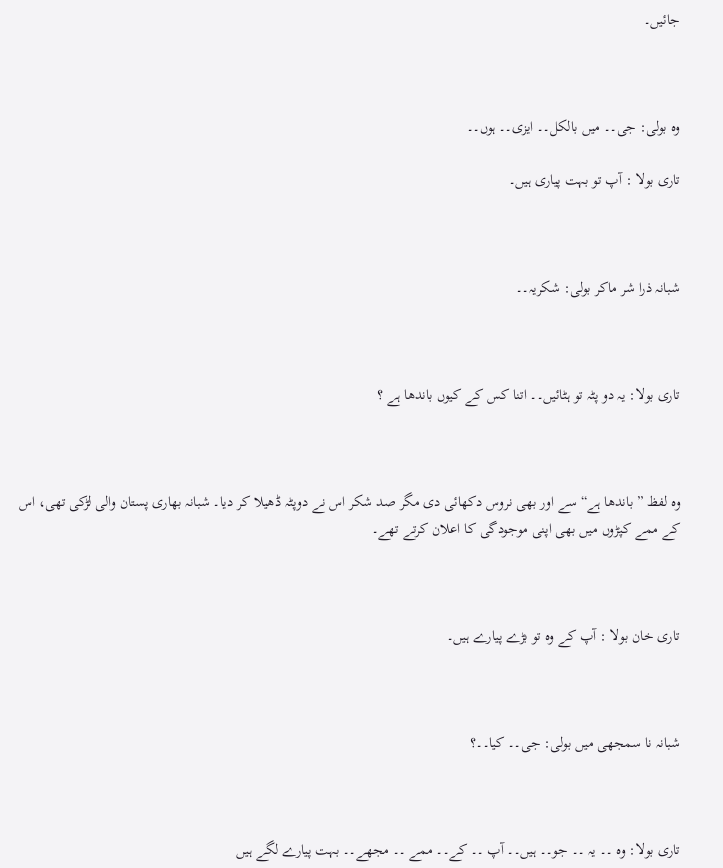جائیں۔



وہ بولی: جی۔۔ میں بالکل۔۔ ایزی۔۔ ہوں۔۔

تاری بولا : آپ تو بہت پیاری ہیں۔



شبانہ ذرا شر ماکر بولی: شکریہ۔۔



تاری بولا: یہ دو پٹہ تو ہٹائیں۔۔ اتنا کس کے کیوں باندھا ہے ؟



وہ لفظ ” باندھا ہے“ سے اور بھی نروس دکھائی دی مگر صد شکر اس نے دوپٹہ ڈھیلا کر دیا۔ شبانہ بھاری پستان والی لڑکی تھی، اس کے ممے کپڑوں میں بھی اپنی موجودگی کا اعلان کرتے تھے۔



تاری خان بولا : آپ کے وہ تو بڑے پیارے ہیں۔



شبانہ نا سمجھی میں بولی: جی۔۔ کیا۔۔؟



تاری بولا: وہ ۔۔ یہ ۔۔ جو۔۔ ہیں۔۔ آپ ۔۔ کے۔۔ ممے ۔۔ مجھے۔۔ بہت پیارے لگے ہیں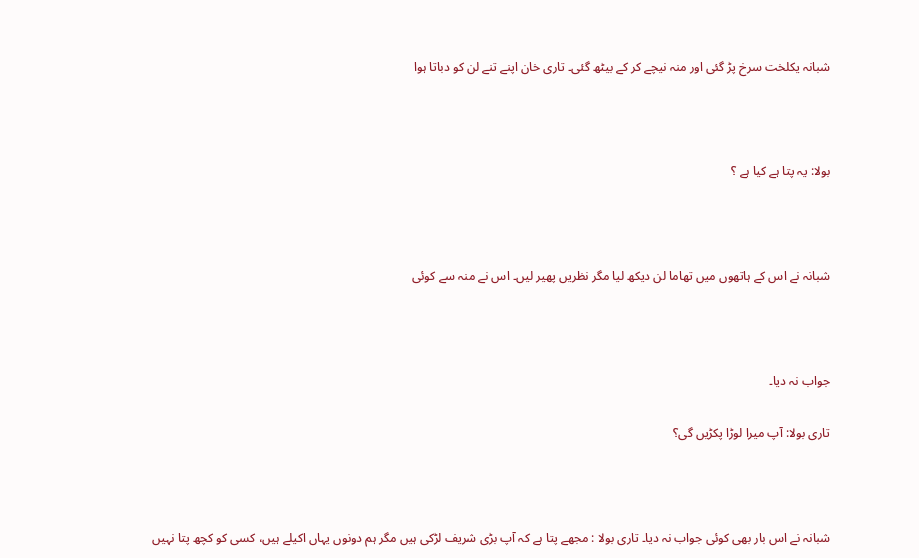شبانہ یکلخت سرخ پڑ گئی اور منہ نیچے کر کے بیٹھ گئی۔ تاری خان اپنے تنے لن کو دباتا ہوا



بولا: یہ پتا ہے کیا ہے ؟



شبانہ نے اس کے ہاتھوں میں تھاما لن دیکھ لیا مگر نظریں پھیر لیں۔ اس نے منہ سے کوئی



جواب نہ دیا۔

تاری بولا: آپ میرا لوڑا پکڑیں گی؟



شبانہ نے اس بار بھی کوئی جواب نہ دیا۔ تاری بولا : مجھے پتا ہے کہ آپ بڑی شریف لڑکی ہیں مگر ہم دونوں یہاں اکیلے ہیں، کسی کو کچھ پتا نہیں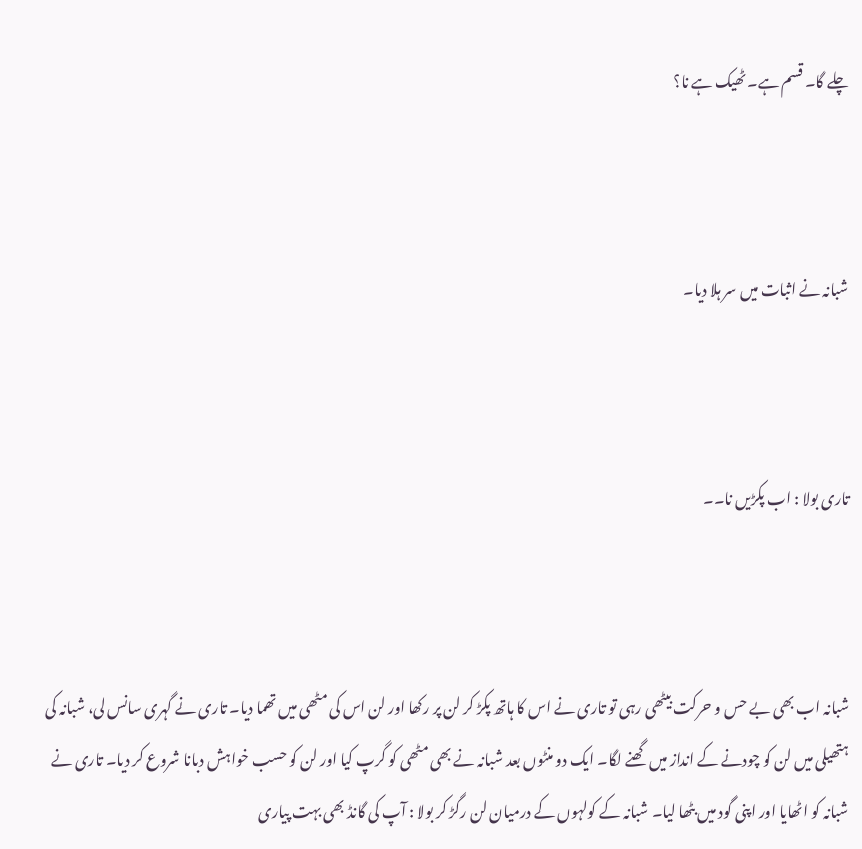چلے گا۔ قسم ہے۔ ٹھیک ہے نا؟



شبانہ نے اثبات میں سر ہلا دیا۔



تاری بولا : اب پکڑیں نا۔۔



شبانہ اب بھی بے حس و حرکت بیٹھی رہی تو تاری نے اس کا ہاتھ پکڑ کر لن پر رکھا اور لن اس کی مٹھی میں تھما دیا۔ تاری نے گہری سانس لی، شبانہ کی ہتھیلی میں لن کو چودنے کے انداز میں گھنے لگا۔ ایک دو منٹوں بعد شبانہ نے بھی مٹھی کو گرپ کیا اور لن کو حسب خواہش دبانا شروع کر دیا۔ تاری نے شبانہ کو اٹھایا اور اپنی گود میں بٹھا لیا۔ شبانہ کے کولہوں کے درمیان لن رگڑ کر بولا : آپ کی گانڈ بھی بہت پیاری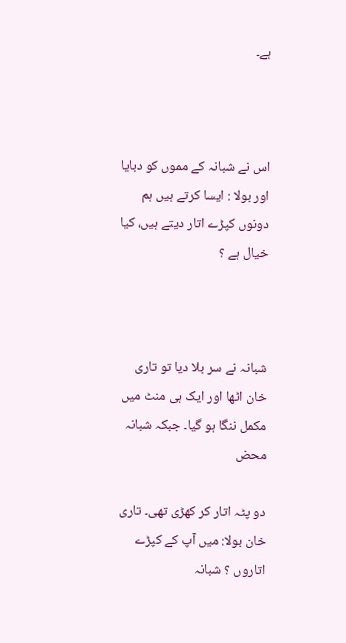ہے۔



اس نے شبانہ کے مموں کو دبایا اور بولا : ایسا کرتے ہیں ہم دونوں کپڑے اتار دیتے ہیں، کیا خیال ہے ؟



شبانہ نے سر بلا دیا تو تاری خان اٹھا اور ایک ہی منٹ میں مکمل ننگا ہو گیا۔ جبکہ شبانہ محض

دو پٹہ اتار کر کھڑی تھی۔ تاری خان بولا: میں آپ کے کپڑے اتاروں ؟ شبانہ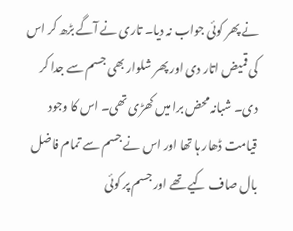نے پھر کوئی جواب نہ دیا۔ تاری نے آگے بڑھ کر اس کی قمیض اتار دی اور پھر شلوار بھی جسم سے جدا کر دی۔ شبانہ محض برا میں کھڑی تھی۔ اس کا وجود قیامت ڈھار ہا تھا اور اس نے جسم سے تمام فاضل بال صاف کیے تھے اور جسم پر کوئی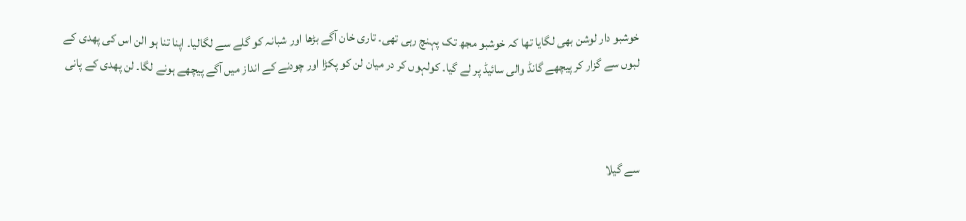خوشبو دار لوشن بھی لگایا تھا کہ خوشبو مجھ تک پہنچ رہی تھی۔ تاری خان آگے بڑھا اور شبانہ کو گلے سے لگالیا۔ اپنا تنا ہو الن اس کی پھدی کے لبوں سے گزار کر پیچھے گانڈ والی سائیڈ پر لے گیا۔ کولہوں کر در میان لن کو پکڑا اور چودنے کے انداز میں آگے پیچھے ہونے لگا۔ لن پھدی کے پانی



سے گیلا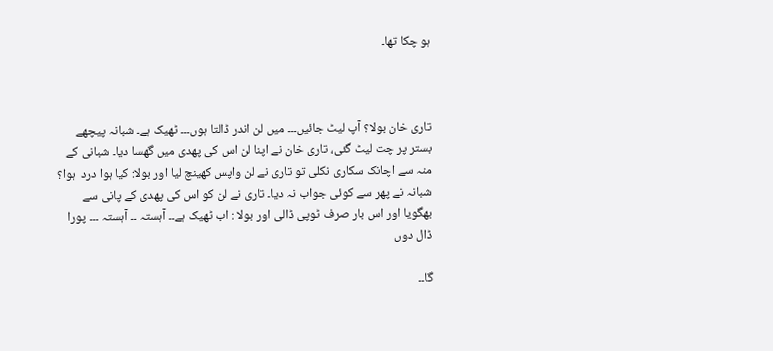ہو چکا تھا۔



تاری خان بولا؟ آپ لیٹ جائیں۔۔۔ میں لن اندر ڈالتا ہوں۔۔۔ ٹھیک ہے۔ شبانہ پیچھے بستر پر چت لیٹ گئی، تاری خان نے اپنا لن اس کی پھدی میں گھسا دیا۔ شبانی کے منہ سے اچانک سکاری نکلی تو تاری نے لن واپس کھینچ لیا اور بولا: کیا ہوا درد  ہوا؟ شبانہ نے پھر سے کوئی جواب نہ دیا۔ تاری نے لن کو اس کی پھدی کے پانی سے بھگویا اور اس بار صرف ٹوپی ڈالی اور بولا : اب ٹھیک ہے۔۔ آہستہ ۔۔ آہستہ ۔۔۔ پورا ڈال دوں

گا۔۔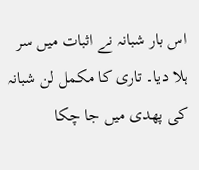اس بار شبانہ نے اثبات میں سر ہلا دیا۔ تاری کا مکمل لن شبانہ کی پھدی میں جا چکا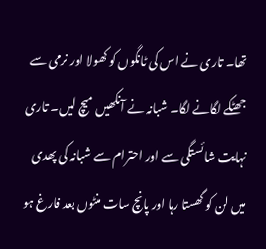تھا۔ تاری نے اس کی ٹانگوں کو کھولا اور نرمی سے جھٹکے لگانے لگا۔ شبانہ نے آنکھیں میچ لیں۔ تاری نہایت شائستگی سے اور احترام سے شبانہ کی پھدی میں لن کو گھستا رہا اور پانچ سات منٹوں بعد فارغ ہو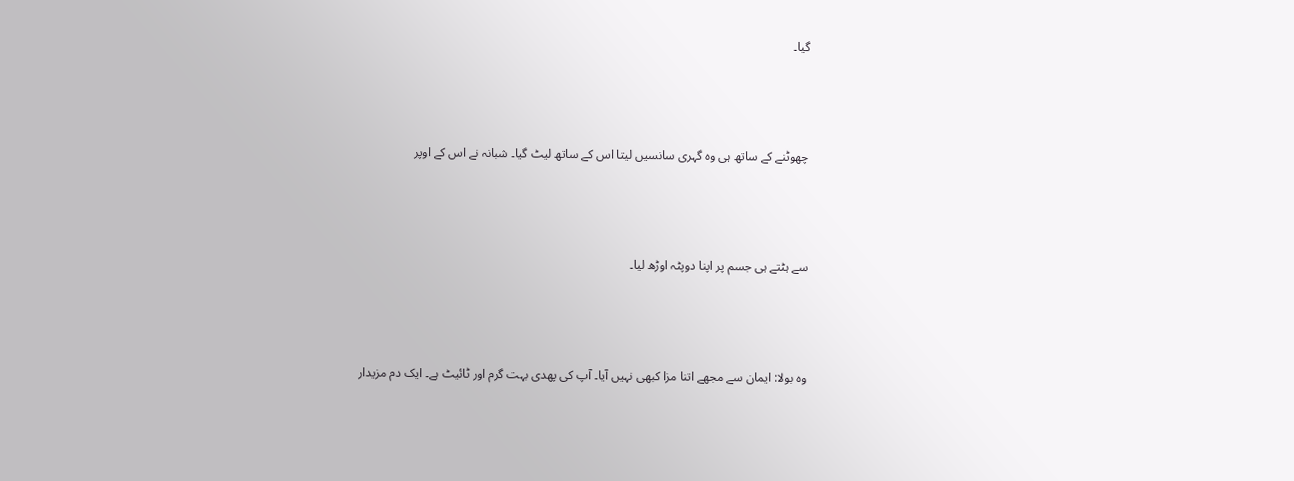گیا۔



چھوٹنے کے ساتھ ہی وہ گہری سانسیں لیتا اس کے ساتھ لیٹ گیا۔ شبانہ نے اس کے اوپر



سے ہٹتے ہی جسم پر اپنا دوپٹہ اوڑھ لیا۔



وہ بولا: ایمان سے مجھے اتنا مزا کبھی نہیں آیا۔ آپ کی پھدی بہت گرم اور ٹائیٹ ہے۔ ایک دم مزیدار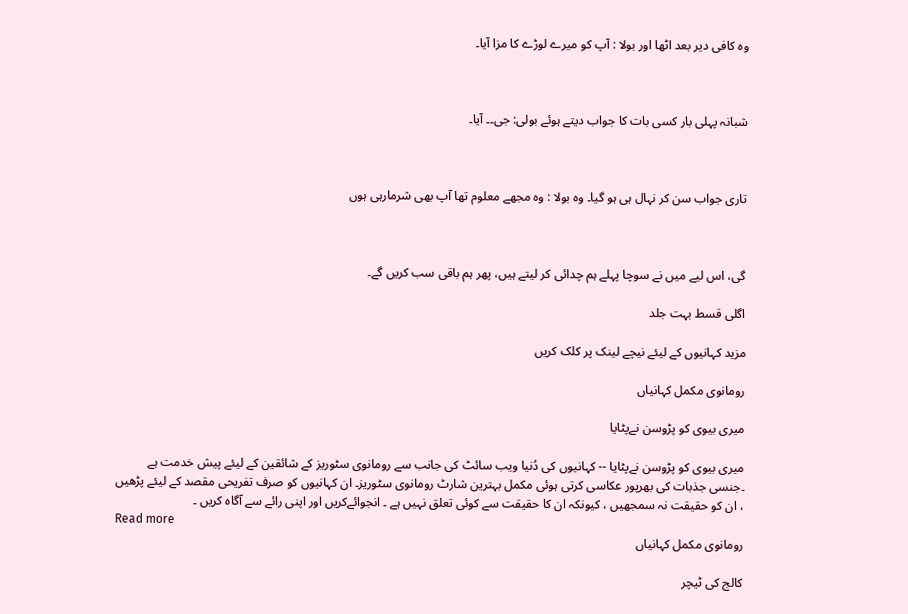وہ کافی دیر بعد اٹھا اور بولا : آپ کو میرے لوڑے کا مزا آیا۔



شبانہ پہلی بار کسی بات کا جواب دیتے ہوئے بولی: جی۔۔ آیا۔



تاری جواب سن کر نہال ہی ہو گیا۔ وہ بولا : وہ مجھے معلوم تھا آپ بھی شرمارہی ہوں



گی، اس لیے میں نے سوچا پہلے ہم چدائی کر لیتے ہیں، پھر ہم باقی سب کریں گے۔

اگلی قسط بہت جلد

مزید کہانیوں کے لیئے نیچے لینک پر کلک کریں

رومانوی مکمل کہانیاں

میری بیوی کو پڑوسن نےپٹایا

میری بیوی کو پڑوسن نےپٹایا -- کہانیوں کی دُنیا ویب سائٹ کی جانب سے رومانوی سٹوریز کے شائقین کے لیئے پیش خدمت ہے ۔جنسی جذبات کی بھرپور عکاسی کرتی ہوئی مکمل بہترین شارٹ رومانوی سٹوریز۔ ان کہانیوں کو صرف تفریحی مقصد کے لیئے پڑھیں ، ان کو حقیقت نہ سمجھیں ، کیونکہ ان کا حقیقت سے کوئی تعلق نہیں ہے ۔ انجوائےکریں اور اپنی رائے سے آگاہ کریں ۔
Read more
رومانوی مکمل کہانیاں

کالج کی ٹیچر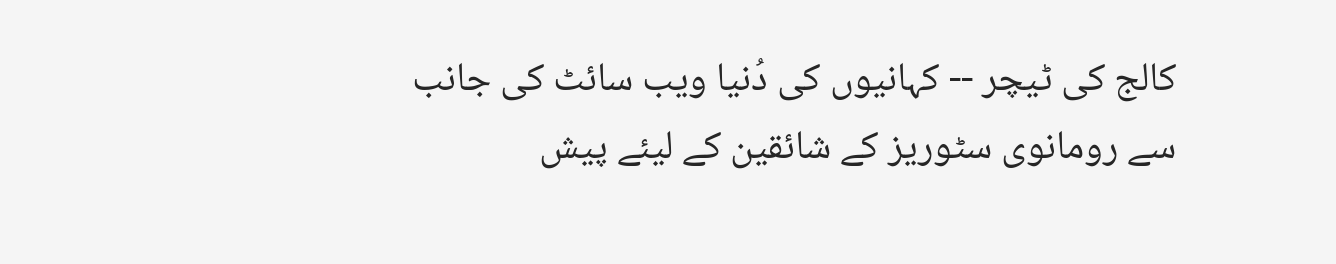کالج کی ٹیچر -- کہانیوں کی دُنیا ویب سائٹ کی جانب سے رومانوی سٹوریز کے شائقین کے لیئے پیش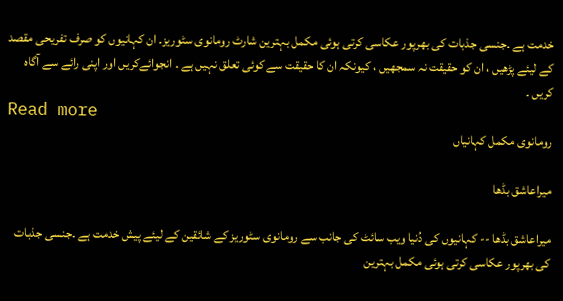خدمت ہے ۔جنسی جذبات کی بھرپور عکاسی کرتی ہوئی مکمل بہترین شارٹ رومانوی سٹوریز۔ ان کہانیوں کو صرف تفریحی مقصد کے لیئے پڑھیں ، ان کو حقیقت نہ سمجھیں ، کیونکہ ان کا حقیقت سے کوئی تعلق نہیں ہے ۔ انجوائےکریں اور اپنی رائے سے آگاہ کریں ۔
Read more
رومانوی مکمل کہانیاں

میراعاشق بڈھا

میراعاشق بڈھا -- کہانیوں کی دُنیا ویب سائٹ کی جانب سے رومانوی سٹوریز کے شائقین کے لیئے پیش خدمت ہے ۔جنسی جذبات کی بھرپور عکاسی کرتی ہوئی مکمل بہترین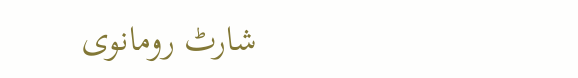شارٹ رومانوی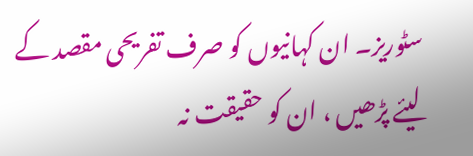سٹوریز۔ ان کہانیوں کو صرف تفریحی مقصد کے لیئے پڑھیں ، ان کو حقیقت نہ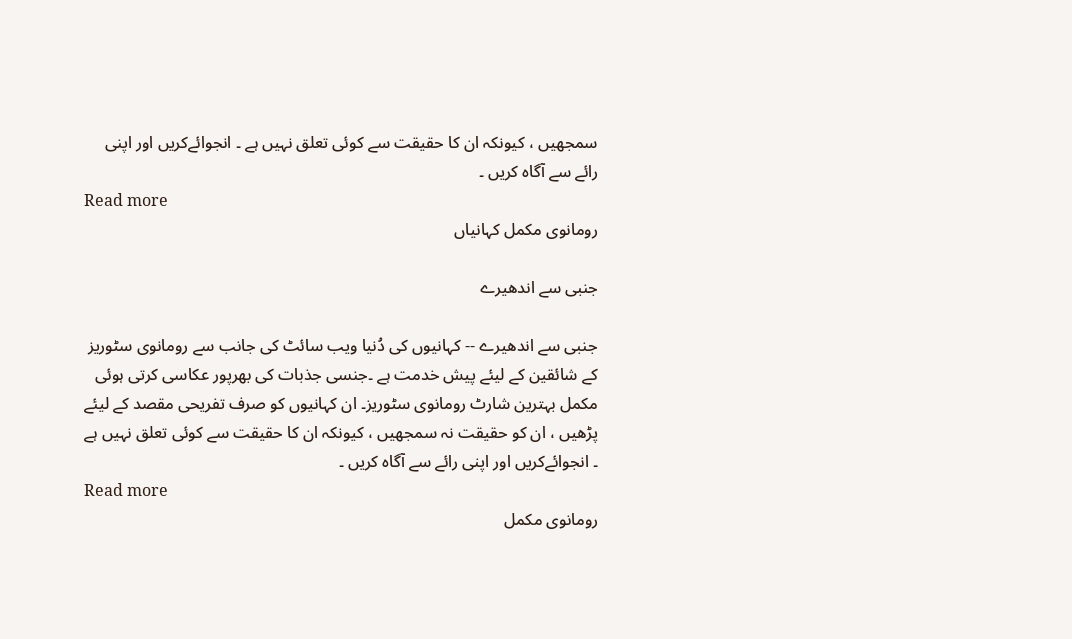سمجھیں ، کیونکہ ان کا حقیقت سے کوئی تعلق نہیں ہے ۔ انجوائےکریں اور اپنی رائے سے آگاہ کریں ۔
Read more
رومانوی مکمل کہانیاں

جنبی سے اندھیرے

جنبی سے اندھیرے -- کہانیوں کی دُنیا ویب سائٹ کی جانب سے رومانوی سٹوریز کے شائقین کے لیئے پیش خدمت ہے ۔جنسی جذبات کی بھرپور عکاسی کرتی ہوئی مکمل بہترین شارٹ رومانوی سٹوریز۔ ان کہانیوں کو صرف تفریحی مقصد کے لیئے پڑھیں ، ان کو حقیقت نہ سمجھیں ، کیونکہ ان کا حقیقت سے کوئی تعلق نہیں ہے ۔ انجوائےکریں اور اپنی رائے سے آگاہ کریں ۔
Read more
رومانوی مکمل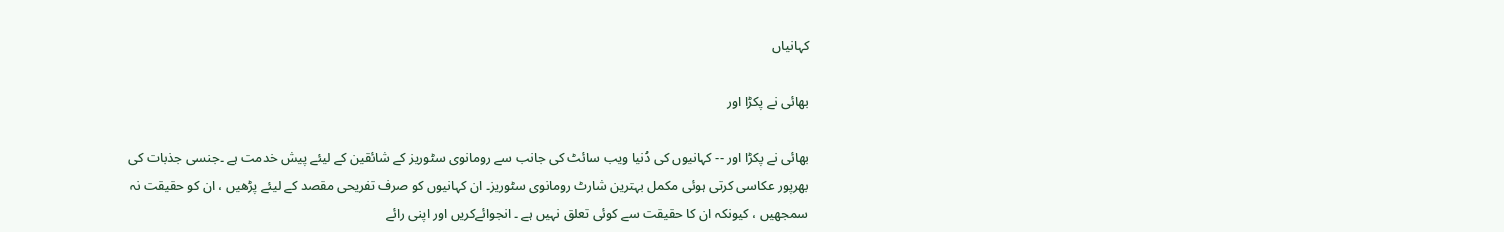کہانیاں

بھائی نے پکڑا اور

بھائی نے پکڑا اور -- کہانیوں کی دُنیا ویب سائٹ کی جانب سے رومانوی سٹوریز کے شائقین کے لیئے پیش خدمت ہے ۔جنسی جذبات کی بھرپور عکاسی کرتی ہوئی مکمل بہترین شارٹ رومانوی سٹوریز۔ ان کہانیوں کو صرف تفریحی مقصد کے لیئے پڑھیں ، ان کو حقیقت نہ سمجھیں ، کیونکہ ان کا حقیقت سے کوئی تعلق نہیں ہے ۔ انجوائےکریں اور اپنی رائے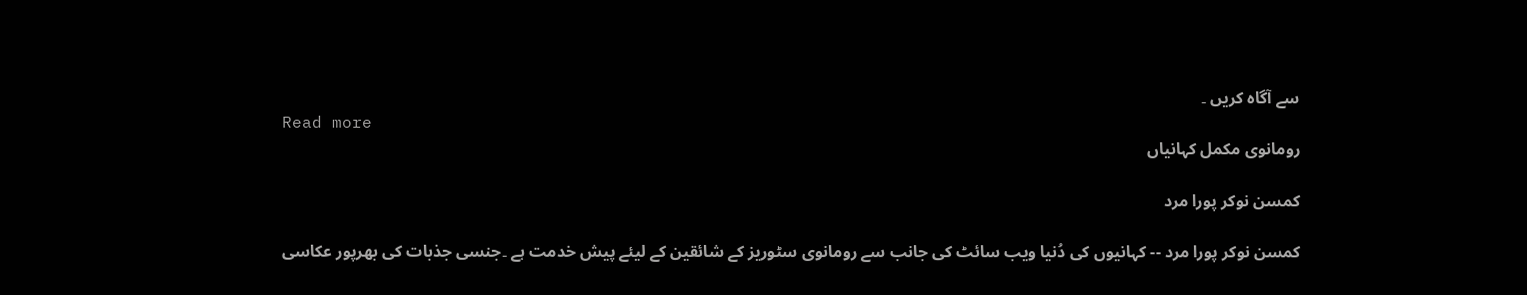سے آگاہ کریں ۔
Read more
رومانوی مکمل کہانیاں

کمسن نوکر پورا مرد

کمسن نوکر پورا مرد -- کہانیوں کی دُنیا ویب سائٹ کی جانب سے رومانوی سٹوریز کے شائقین کے لیئے پیش خدمت ہے ۔جنسی جذبات کی بھرپور عکاسی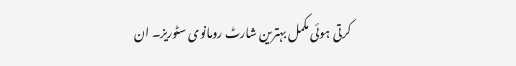کرتی ہوئی مکمل بہترین شارٹ رومانوی سٹوریز۔ ان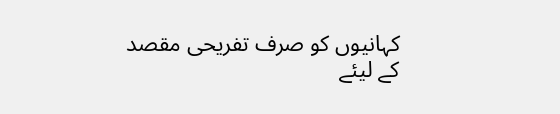کہانیوں کو صرف تفریحی مقصد کے لیئے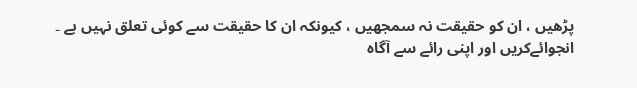پڑھیں ، ان کو حقیقت نہ سمجھیں ، کیونکہ ان کا حقیقت سے کوئی تعلق نہیں ہے ۔ انجوائےکریں اور اپنی رائے سے آگاہ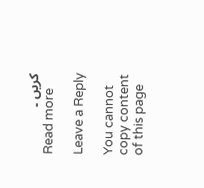کریں ۔
Read more

Leave a Reply

You cannot copy content of this page